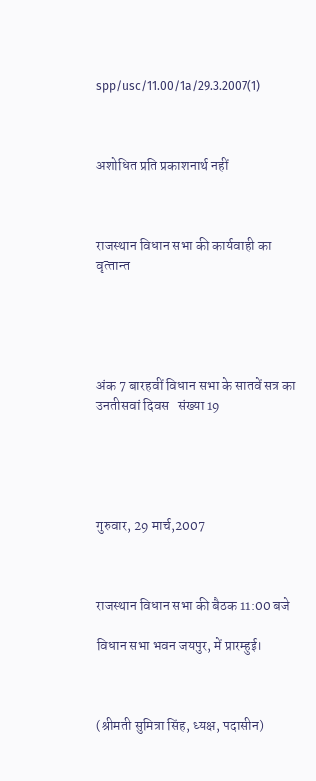spp/usc/11.00/1a/29.3.2007(1)



अशोधित प्रति प्रकाशनार्थ नहीं



राजस्‍थान विधान सभा की कार्यवाही का वृत्‍तान्‍त





अंक 7 बारहवीं विधान सभा के सातवें सत्र का उनतीसवां दिवस   संख्‍या 19





गुरुवार, 29 मार्च,2007



राजस्‍थान विधान सभा की बैठक 11:00 बजे

विधान सभा भवन जयपुर, में प्रारम्हुई।



(श्रीमती सुमित्रा सिंह, ध्‍यक्ष, पदासीन)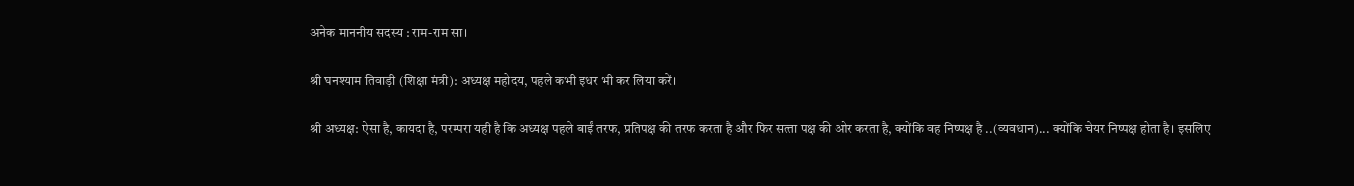अनेक माननीय सदस्‍य : राम-राम सा।

श्री घनश्‍याम तिवाड़ी (शिक्षा मंत्री): अध्‍यक्ष महोदय, पहले कभी इधर भी कर लिया करें।

श्री अध्‍यक्ष: ऐसा है, कायदा है, परम्‍परा यही है कि अध्‍यक्ष पहले बाईं तरफ, प्रतिपक्ष की तरफ करता है और फिर सत्‍ता पक्ष की ओर करता है, क्‍योंकि वह निष्‍पक्ष है ..(व्‍यवधान)... क्‍योंकि चेयर निष्‍पक्ष होता है। इसलिए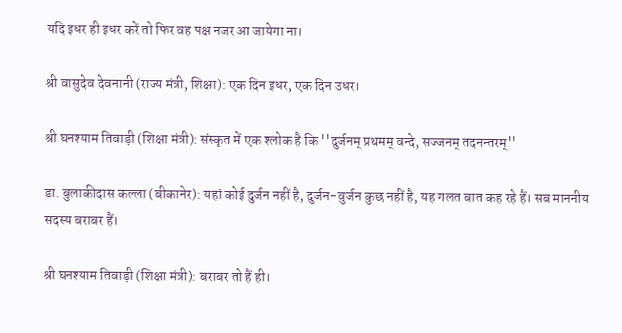यदि इधर ही इधर करें तो फिर वह पक्ष नजर आ जायेगा ना।

श्री वासुदेव देवनानी (राज्‍य मंत्री, शिक्षा): एक दिन इधर, एक दिन उधर।

श्री घनश्‍याम तिवाड़ी (शिक्षा मंत्री): संस्‍कृत में एक श्‍लोक है कि ''दुर्जनम् प्रथमम् वन्‍दे, सज्‍जनम् तदनन्‍तरम्''

डा. बुलाकीदास कल्‍ला (बीकानेर): यहां कोई दुर्जन नहीं है, दुर्जन-वुर्जन कुछ नहीं है, यह गलत बात कह रहे हैं। सब माननीय सदस्‍य बराबर हैं।

श्री घनश्‍याम तिवाड़ी (शिक्षा मंत्री): बराबर तो हैं ही।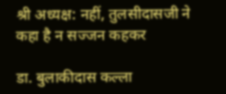श्री अध्‍यक्ष: नहीं, तुलसीदासजी ने कहा है न सज्‍जन कहकर

डा. बुलाकीदास कल्‍ला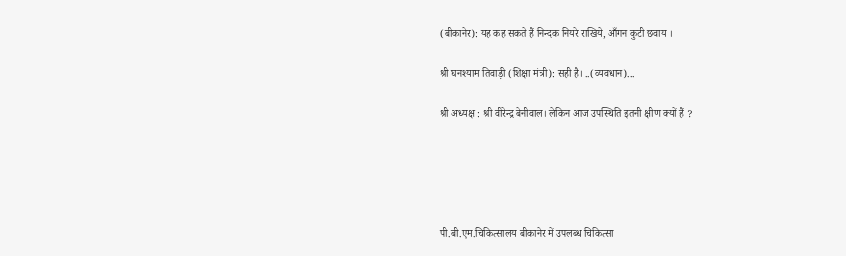(बीकानेर): यह कह सकते हैं निन्‍दक नियरे राखिये, आँगन कुटी छवाय ।

श्री घनश्‍याम तिवाड़ी (शिक्षा मंत्री): सही है। ..(व्‍यवधान)...

श्री अध्‍यक्ष : श्री वीरेन्‍द्र बेनीवाल। लेकिन आज उपस्थिति इतनी क्षीण क्‍यों हैं ?





पी.बी.एम.चिकित्‍सालय बीकानेर में उपलब्‍ध चिकित्‍सा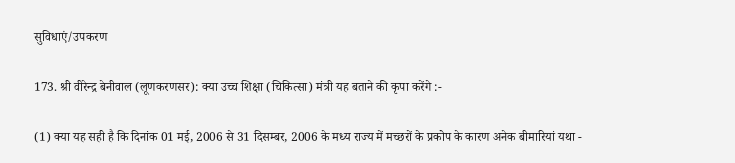सुविधाएं/उपकरण

173. श्री वीरेन्‍द्र बेनीवाल (लूणकरणसर): क्‍या उच्‍च शिक्षा (चिकित्‍सा) मंत्री यह बताने की कृपा करेंगे :-

(1) क्‍या यह सही है कि दिनांक 01 मई, 2006 से 31 दिसम्‍बर, 2006 के मध्‍य राज्‍य में मच्‍छरों के प्रकोप के कारण अनेक बीमारियां यथा -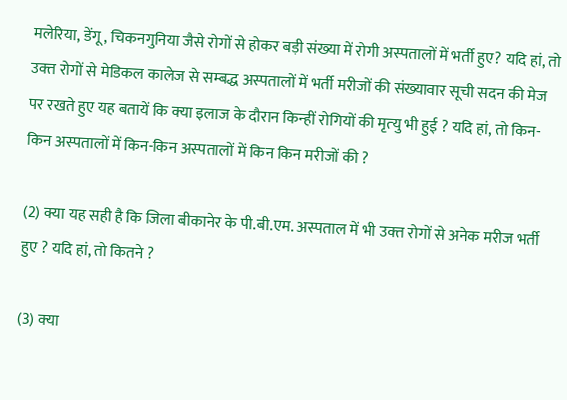मलेरिया, डेंगू, चि‍कनगुनिया जैसे रोगों से होकर बड़ी संख्‍या में रोगी अस्‍पतालों में भर्ती हुए? यदि हां, तो उक्‍त रोगों से मेडिकल कालेज से सम्‍बद्ध अस्‍पतालों में भर्ती मरीजों की संख्‍यावार सूची सदन की मेज पर रखते हुए यह बतायें कि क्‍या इलाज के दौरान किन्‍हीं रोगियों की मृत्‍यु भी हुई ? यदि हां, तो किन-किन अस्‍पतालों में किन-किन अस्‍पतालों में किन किन मरीजों की ?

(2) क्या यह सही है कि जिला बीकानेर के पी.बी.एम. अस्‍पताल में भी उक्‍त रोगों से अनेक मरीज भर्ती हुए ? यदि हां, तो कितने ?

(3) क्‍या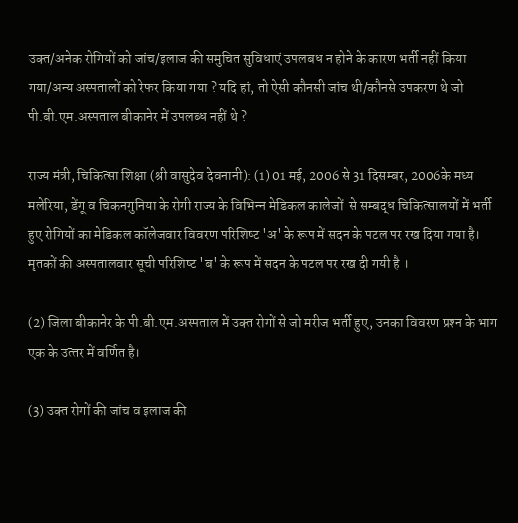उक्‍त/अनेक रोगियों को जांच/इलाज की समुचित सुविधाएं उपलबध न होने के कारण भर्ती नहीं किया गया/अन्‍य अस्‍पतालों को रेफर किया गया ? यदि हां, तो ऐसी कौनसी जांच थी/कौनसे उपकरण थे जो पी.बी.एम.अस्‍पताल बीकानेर में उपलब्‍ध नहीं थे ?

राज्‍य मंत्री, चिकित्‍सा शिक्षा (श्री वासुदेव देवनानी): (1) 01 मई, 2006 से 31 दिसम्‍बर, 2006के मध्‍य मलेरिया, डेंगू व चिकनगुनिया के रोगी राज्‍य के विभिन्‍न मेडिकल कालेजों  से सम्‍बद्ध चिकित्‍सालयों में भर्ती हुए रोगियों का मेडिकल कॉलेजवार विवरण परिशिष्‍ट 'अ' के रूप में सदन के पटल पर रख दिया गया है। मृतकों की अस्‍पतालवार सूची परिशिष्‍ट 'ब' के रूप में सदन के पटल पर रख दी गयी है ।

(2) जिला बीकानेर के पी.बी.एम.अस्‍पताल में उक्‍त रोगों से जो मरीज भर्ती हुए, उनका विवरण प्रश्‍न के भाग एक के उत्‍तर में वर्णित है।

(3) उक्‍त रोगों की जांच व इलाज की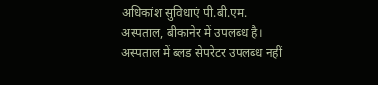अधिकांश सुविधाएं पी.बी.एम. अस्‍पताल, बीकानेर में उपलब्‍ध है। अस्‍पताल में ब्‍लड सेपरेटर उपलब्‍ध नहीं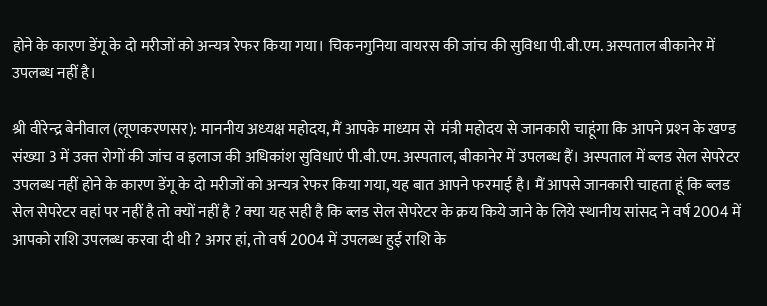होने के कारण डेंगू के दो मरीजों को अन्‍यत्र रेफर किया गया। चिकनगुनिया वायरस की जांच की सुविधा पी.बी.एम. अस्‍पताल बीकानेर में उपलब्‍ध नहीं है।

श्री वीरेन्‍द्र बेनीवाल (लूणकरणसर): माननीय अध्‍यक्ष महोदय, मैं आपके माध्‍यम से  मंत्री महोदय से जानकारी चाहूंगा कि आपने प्रश्‍न के खण्‍ड संख्‍या 3 में उक्‍त रोगों की जांच व इलाज की अधिकांश सुविधाएं पी.बी.एम. अस्‍पताल, बीकानेर में उपलब्‍ध हैं। अस्‍पताल में ब्‍लड सेल सेपरेटर उपलब्‍ध नहीं होने के कारण डेंगू के दो मरीजों को अन्‍यत्र रेफर किया गया, यह बात आपने फरमाई है। मैं आपसे जानकारी चाहता हूं कि ब्‍लड सेल सेपरेटर वहां पर नहीं है तो क्‍यों नहीं है ? क्‍या यह सही है कि ब्‍लड सेल सेपरेटर के क्रय किये जाने के लिये स्‍थानीय सांसद ने वर्ष 2004 में आपको राशि उपलब्‍ध करवा दी थी ? अगर हां, तो वर्ष 2004 में उपलब्‍ध हुई राशि के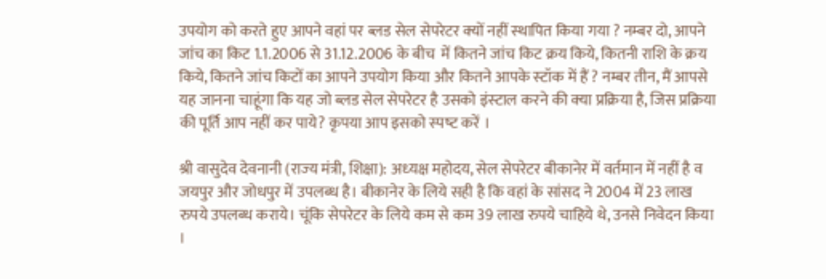उपयोग को करते हुए आपने वहां पर ब्‍लड सेल सेपरेटर क्‍यों नहीं स्‍थापित किया गया ? नम्‍बर दो, आपने जांच का किट 1.1.2006 से 31.12.2006 के बीच  में कितने जांच किट क्रय किये, कितनी राशि के क्रय किये, कितने जांच किटों का आपने उपयोग किया और कितने आपके स्‍टॉक में हैं ? नम्‍बर तीन, मैं आपसे यह जानना चाहूंगा कि यह जो ब्‍लड सेल सेपरेटर है उसको इंस्‍टाल करने की क्‍या प्रक्रिया है, जिस प्रक्रिया की पूर्ति आप नहीं कर पाये? कृपया आप इसको स्‍पष्‍ट करें ।

श्री वासुदेव देवनानी (राज्‍य मंत्री, शिक्षा): अध्‍यक्ष महोदय, सेल सेपरेटर बीकानेर में वर्तमान में नहीं है व जयपुर और जोधपुर में उपलब्‍ध है। बीकानेर के लिये सही है कि वहां के सांसद ने 2004 में 23 लाख रुपये उपलब्‍ध कराये। चूंकि सेपरेटर के लिये कम से कम 39 लाख रुपये चाहिये थे, उनसे निवेदन किया ।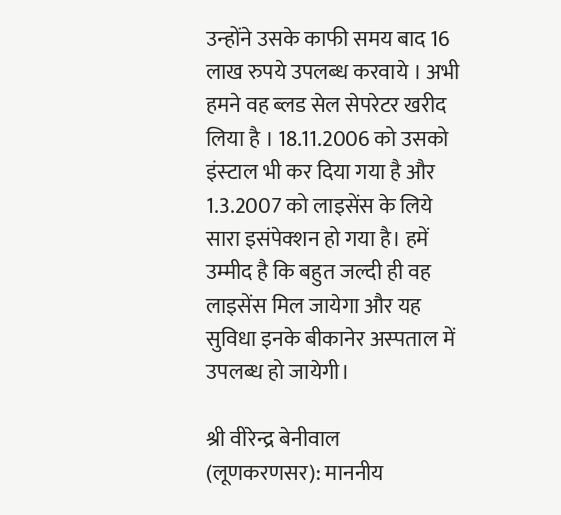उन्‍होंने उसके काफी समय बाद 16 लाख रुपये उपलब्‍ध करवाये । अभी हमने वह ब्‍लड सेल सेपरेटर खरीद लिया है । 18.11.2006 को उसको इंस्‍टाल भी कर दिया गया है और 1.3.2007 को लाइसेंस के लिये सारा इसंपेक्‍शन हो गया है। हमें उम्‍मीद है कि बहुत जल्‍दी ही वह लाइसेंस मिल जायेगा और यह सुविधा इनके बीकानेर अस्‍पताल में उपलब्‍ध हो जायेगी।

श्री वीरेन्‍द्र बेनीवाल (लूणकरणसर): माननीय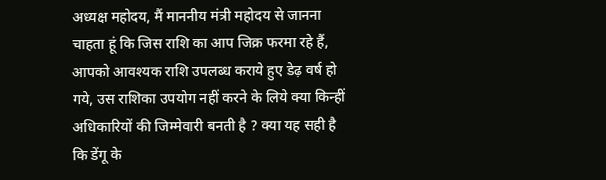अध्‍यक्ष महोदय, मैं माननीय मंत्री महोदय से जानना चाहता हूं कि जिस राशि का आप जिक्र फरमा रहे हैं, आपको आवश्‍यक राशि उपलब्ध कराये हुए डेढ़ वर्ष हो गये, उस राशिका उपयोग नहीं करने के लिये क्‍या किन्‍हीं अधिकारियों की जिम्‍मेवारी बनती है ? क्‍या यह सही है कि डेंगू के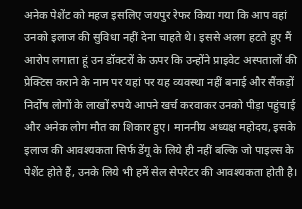अनेक पेशेंट को महज इसलिए जयपुर रेफर किया गया कि आप वहां उनको इलाज की सुविधा नहीं देना चाहते थे। इससे अलग हटते हुए मैं आरोप लगाता हूं उन डॉक्‍टरों के ऊपर कि उन्‍होंने प्राइवेट अस्‍पतालों की प्रेक्टिस कराने के नाम पर यहां पर यह व्‍यवस्‍था नहीं बनाई और सैंकड़ों निर्दोष लोगों के लाखों रुपये आपने खर्च करवाकर उनको पीड़ा पहुंचाई और अनेक लोग मौत का शिकार हुए। माननीय अध्‍यक्ष महोदय, इसके इलाज की आवश्‍यकता सिर्फ डेंगू के लिये ही नहीं बल्कि जो पाइल्‍स के पेशेंट होते हैं, उनके लिये भी हमें सेल सेपरेटर की आवश्‍यकता होती है।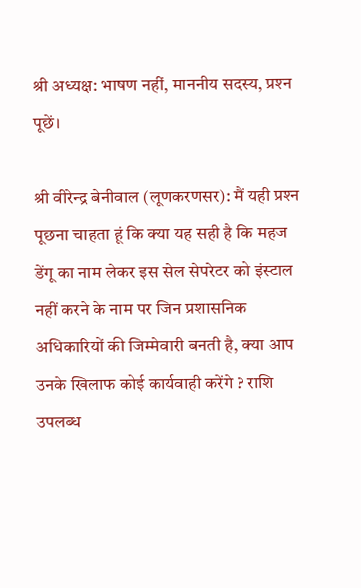श्री अध्‍यक्ष: भाषण नहीं, माननीय सदस्‍य, प्रश्‍न पूछें।

श्री वीरेन्‍द्र बेनीवाल (लूणकरणसर): मैं यही प्रश्‍न पूछना चाहता हूं कि क्‍या यह सही है कि महज डेंगू का नाम लेकर इस सेल सेपरेटर को इंस्‍टाल नहीं करने के नाम पर जिन प्रशासनिक अधिकारियों की जिम्‍मेवारी बनती है, क्‍या आप उनके खिलाफ कोई कार्यवाही करेंगे ? राशि उपलब्‍ध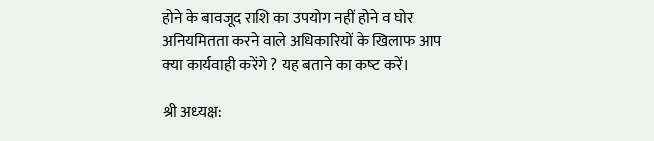होने के बावजूद राशि का उपयोग नहीं होने व घोर अनियमितता करने वाले अधिकारियों के खिलाफ आप क्‍या कार्यवाही करेंगे ? यह बताने का कष्‍ट करें।

श्री अध्‍यक्ष: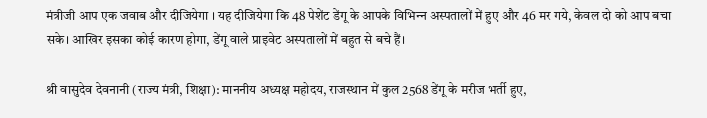मंत्रीजी आप एक जवाब और दीजियेगा । यह दीजियेगा कि 48 पेशेंट डेंगू के आपके विभिन्‍न अस्‍पतालों में हुए और 46 मर गये, केवल दो को आप बचा सके। आखिर इसका कोई कारण होगा, डेंगू वाले प्राइवेट अस्‍पतालों में बहुत से बचे हैं।

श्री वासुदेव देवनानी (राज्‍य मंत्री, शिक्षा): माननीय अध्‍यक्ष महोदय, राजस्‍थान में कुल 2568 डेंगू के मरीज भर्ती हुए,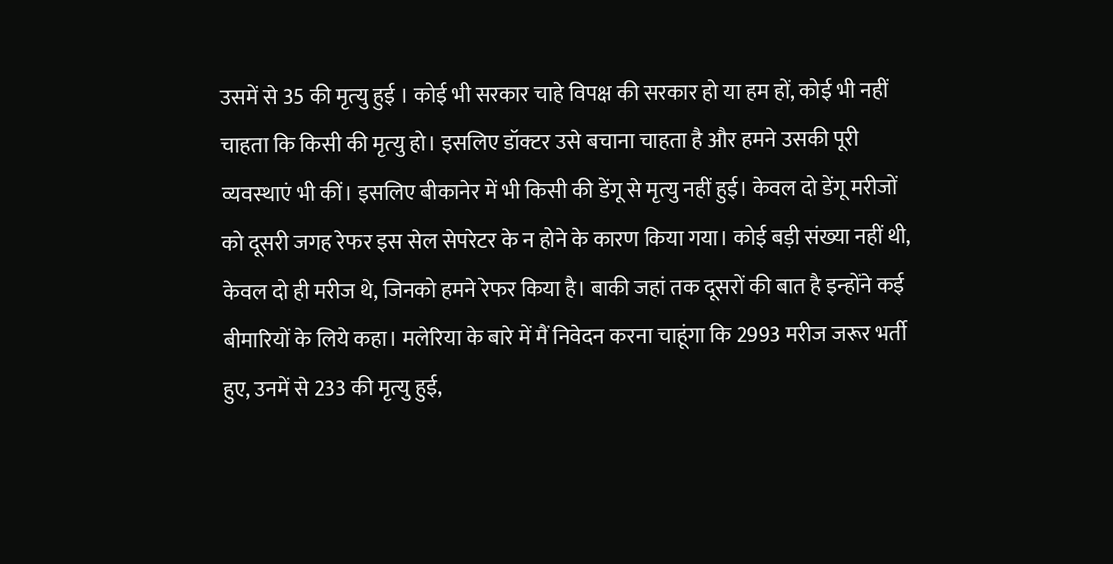उसमें से 35 की मृत्‍यु हुई । कोई भी सरकार चाहे विपक्ष की सरकार हो या हम हों, कोई भी नहीं चाहता कि किसी की मृत्‍यु हो। इसलिए डॉक्‍टर उसे बचाना चाहता है और हमने उसकी पूरी व्‍यवस्‍थाएं भी कीं। इसलिए बीकानेर में भी किसी की डेंगू से मृत्‍यु नहीं हुई। केवल दो डेंगू मरीजों को दूसरी जगह रेफर इस सेल सेपरेटर के न होने के कारण किया गया। कोई बड़ी संख्‍या नहीं थी, केवल दो ही मरीज थे, जिनको हमने रेफर किया है। बाकी जहां तक दूसरों की बात है इन्‍होंने कई बीमारियों के लिये कहा। मलेरिया के बारे में मैं निवेदन करना चाहूंगा कि 2993 मरीज जरूर भर्ती हुए, उनमें से 233 की मृत्‍यु हुई,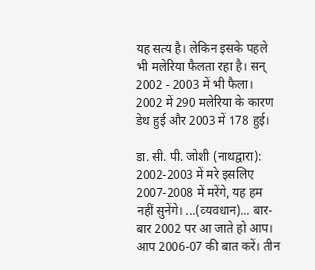यह सत्‍य है। लेकिन इसके पहले भी मलेरिया फैलता रहा है। सन् 2002 - 2003 में भी फैला। 2002 में 290 मलेरिया के कारण डेथ हुई और 2003 में 178 हुई।

डा. सी. पी. जोशी (नाथद्वारा): 2002-2003 में मरे इसलिए 2007-2008 में मरेंगे, यह हम नहीं सुनेंगे। ...(व्‍यवधान)... बार-बार 2002 पर आ जाते हो आप। आप 2006-07 की बात करें। तीन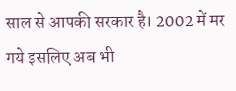साल से आपकी सरकार है। 2002 में मर गये इसलिए अब भी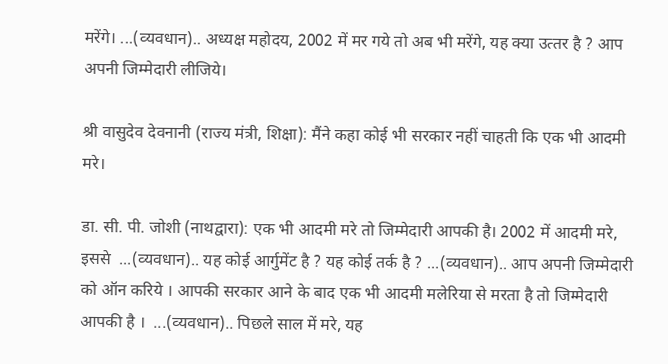मरेंगे। ...(व्‍यवधान).. अध्‍यक्ष महोदय, 2002 में मर गये तो अब भी मरेंगे, यह क्‍या उत्‍तर है ? आप अपनी जिम्‍मेदारी लीजिये।

श्री वासुदेव देवनानी (राज्‍य मंत्री, शिक्षा): मैंने कहा कोई भी सरकार नहीं चाहती कि एक भी आदमी मरे।

डा. सी. पी. जोशी (नाथद्वारा): एक भी आदमी मरे तो जिम्‍मेदारी आपकी है। 2002 में आदमी मरे, इससे  ...(व्‍यवधान).. यह कोई आर्गुमेंट है ? यह कोई तर्क है ? ...(व्‍यवधान).. आप अपनी जिम्‍मेदारी को ऑन करिये । आपकी सरकार आने के बाद एक भी आदमी मलेरिया से मरता है तो जिम्‍मेदारी आपकी है ।  ...(व्‍यवधान).. पिछले साल में मरे, यह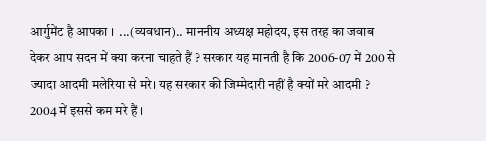आर्गुमेंट है आपका ।  ...(व्‍यवधान).. माननीय अध्‍यक्ष महोदय, इस तरह का जवाब देकर आप सदन में क्‍या करना चाहते हैं ? सरकार यह मानती है कि 2006-07 में 200 से ज्‍यादा आदमी मलेरिया से मरे। यह सरकार की जिम्‍मेदारी नहीं है क्‍यों मरे आदमी ? 2004 में इससे कम मरे हैं ।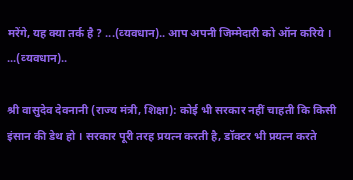मरेंगे, यह क्‍या तर्क है ? ...(व्‍यवधान).. आप अपनी जिम्‍मेदारी को ऑन करिये ।  ...(व्‍यवधान)..

श्री वासुदेव देवनानी (राज्‍य मंत्री, शिक्षा): कोई भी सरकार नहीं चाहती कि किसी इंसान की डेथ हो । सरकार पूरी तरह प्रयत्‍न करती है, डॉक्‍टर भी प्रयत्‍न करते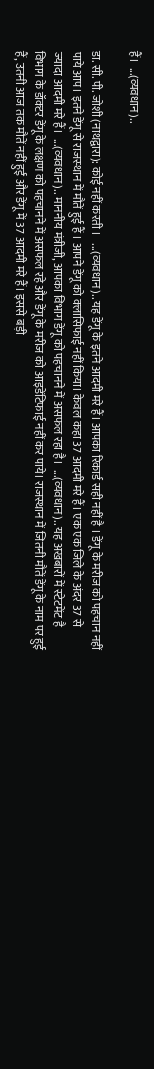हैं।  ...(व्‍यवधान)..

डा. सी. पी. जोशी (नाथद्वारा): कोई नहीं करती ।   ...(व्‍यवधान).. यह डेंगू के इतने आदमी मरे हैं। आपका रिकार्ड सही नहीं है । डेंगू के मरीज को पहचान नहीं पाये आप। इतने डेंगू से राजस्‍थान में मौतें हुई हैं । आपने डेंगू को क्‍लासिफाई नहीं किया। केवल कहा 37 आदमी मरे हैं। एक एक जिले के अंदर 37 से ज्‍यादा आदमी मरे हैं।  ...(व्‍यवधान).. माननीय मंत्रीजी, आपका विभाग डेंगू को पहचानने में असफल रहा है।  ...(व्‍यवधान).. यह अखबारों में स्‍टेटमेंट है विभाग के डॉक्‍टर डेंगू के लक्षण को पहचानने में असफल रहे और डेंगू के मरीज को आइडेंटिफाई नहीं कर पाये। राजस्‍थान में जितनी मौतें डेंगू के नाम पर हुई हैं, उतनी आज तक मौतें नहीं हुईं और डेंगू में 37 आदमी मरे हैं। इससे बड़ी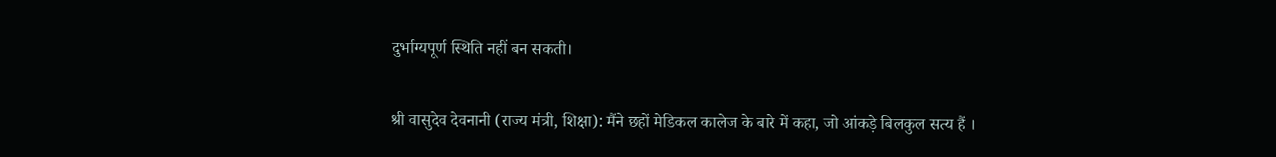दुर्भाग्‍यपूर्ण स्थिति नहीं बन सकती।

श्री वासुदेव देवनानी (राज्‍य मंत्री, शिक्षा): मैंने छहों मेडिकल कालेज के बारे में कहा, जो आंकड़े बिलकुल सत्‍य हैं ।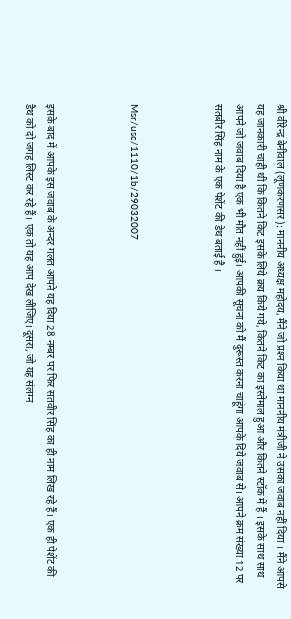श्री वीरेन्‍द्र बेनीवाल (लूणकरणसर): माननीय अध्‍यक्ष महोदय, मैंने जो प्रश्‍न किया था माननीय मंत्रीजी ने उसका जवाब नहीं दिया । मैंने आपसे यह जानकारी चाही थी कि कितने किट इसके लिये क्रय किये गये, कितने किट का इस्‍तेमाल हुआ और कितने स्‍टॉक में हैं । इसके साथ साथ आपने जो जवाब दिया है एक भी मौत नहीं हुई। आपकी सूचना को मैं दुरूस्‍त करना चाहूंगा आपके दिये जवाब से। आपने क्रम संख्‍या 12 पर सतबीर सिंह नाम के एक पेशेंट की डेथ बताई है ।



Msr/usc/1110/1b/29032007



इसके बाद में आपके इस जवाब के अन्‍दर गलत आपने यह दिया 28 नम्‍बर पर फिर सतवीर सिंह का ही नाम लिख रहे हैं। एक ही पेशेंट की डैथ को दो जगह लिस्‍ट कर रहे हैं। एक तो यह आप देख लीजिए। दूसरा, जो यह संलग्‍न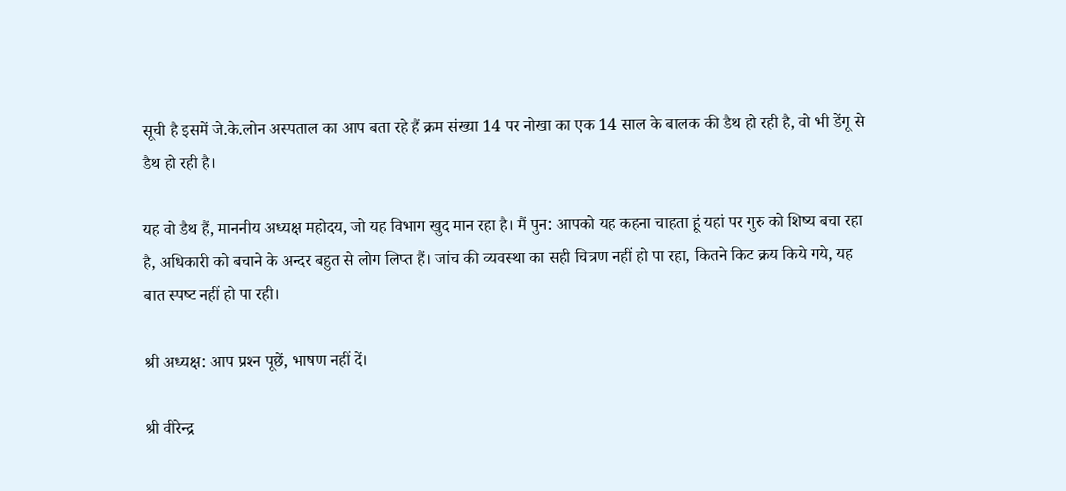सूची है इसमें जे.के.लोन अस्‍पताल का आप बता रहे हैं क्रम संख्‍या 14 पर नोखा का एक 14 साल के बालक की डैथ हो रही है, वो भी डेंगू से डैथ हो रही है।

यह वो डैथ हैं, माननीय अध्‍यक्ष महोदय, जो यह विभाग खुद मान रहा है। मैं पुन: आपको यह कहना चाहता हूं यहां पर गुरु को शिष्‍य बचा रहा है, अधिकारी को बचाने के अन्‍दर बहुत से लोग लिप्‍त हैं। जांच की व्‍यवस्‍था का सही चित्रण नहीं हो पा रहा, कितने किट क्रय किये गये, यह बात स्‍पष्‍ट नहीं हो पा रही।

श्री अध्‍यक्ष: आप प्रश्‍न पूछें, भाषण नहीं दें।

श्री वीरेन्‍द्र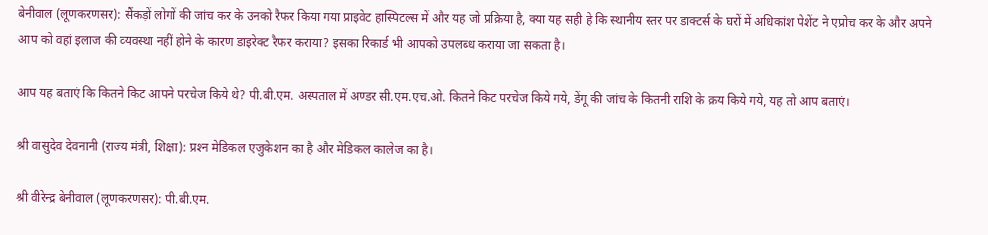बेनीवाल (लूणकरणसर): सैंकड़ों लोगों की जांच कर के उनको रैफर किया गया प्राइवेट हास्पिटल्‍स में और यह जो प्रक्रिया है, क्‍या यह सही हे कि स्‍थानीय स्‍तर पर डाक्‍टर्स के घरों में अधिकांश पेशेंट ने एप्रोच कर के और अपने आप को वहां इलाज की व्‍यवस्‍था नहीं होने के कारण डाइरेक्‍ट रैफर कराया? इसका रिकार्ड भी आपको उपलब्‍ध कराया जा सकता है।

आप यह बताएं कि कितने किट आपने परचेज किये थे? पी.बी.एम. अस्‍पताल में अण्‍डर सी.एम.एच.ओ. कितने किट परचेज किये गये, डेंगू की जांच के कितनी राशि के क्रय किये गये, यह तो आप बताएं।

श्री वासुदेव देवनानी (राज्‍य मंत्री, शिक्षा): प्रश्‍न मेडिकल एजुकेशन का है और मेडिकल कालेज का है।

श्री वीरेन्‍द्र बेनीवाल (लूणकरणसर): पी.बी.एम.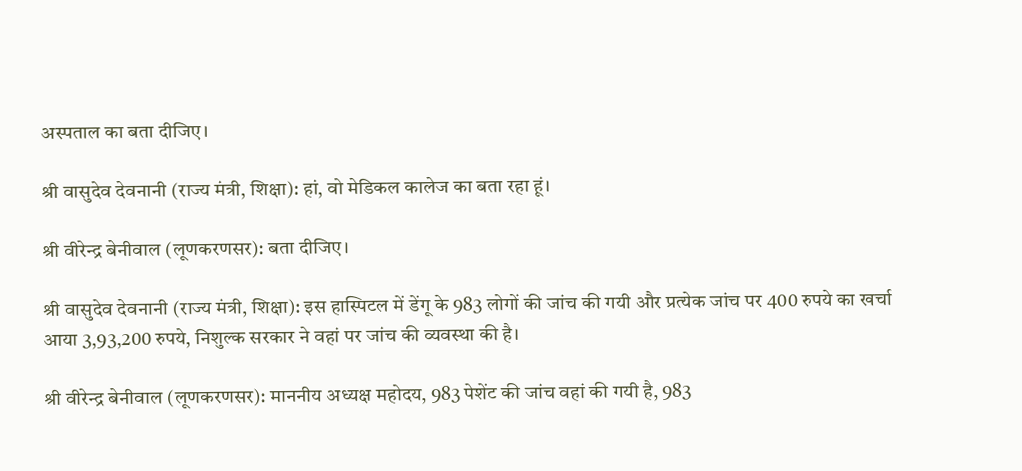अस्‍पताल का बता दीजिए।

श्री वासुदेव देवनानी (राज्‍य मंत्री, शिक्षा): हां, वो मेडिकल कालेज का बता रहा हूं।

श्री वीरेन्‍द्र बेनीवाल (लूणकरणसर): बता दीजिए।

श्री वासुदेव देवनानी (राज्‍य मंत्री, शिक्षा): इस हास्पिटल में डेंगू के 983 लोगों की जांच की गयी और प्रत्‍येक जांच पर 400 रुपये का खर्चा आया 3,93,200 रुपये, निशुल्‍क सरकार ने वहां पर जांच की व्‍यवस्‍था की है।

श्री वीरेन्‍द्र बेनीवाल (लूणकरणसर): माननीय अध्‍यक्ष महोदय, 983 पेशेंट की जांच वहां की गयी है, 983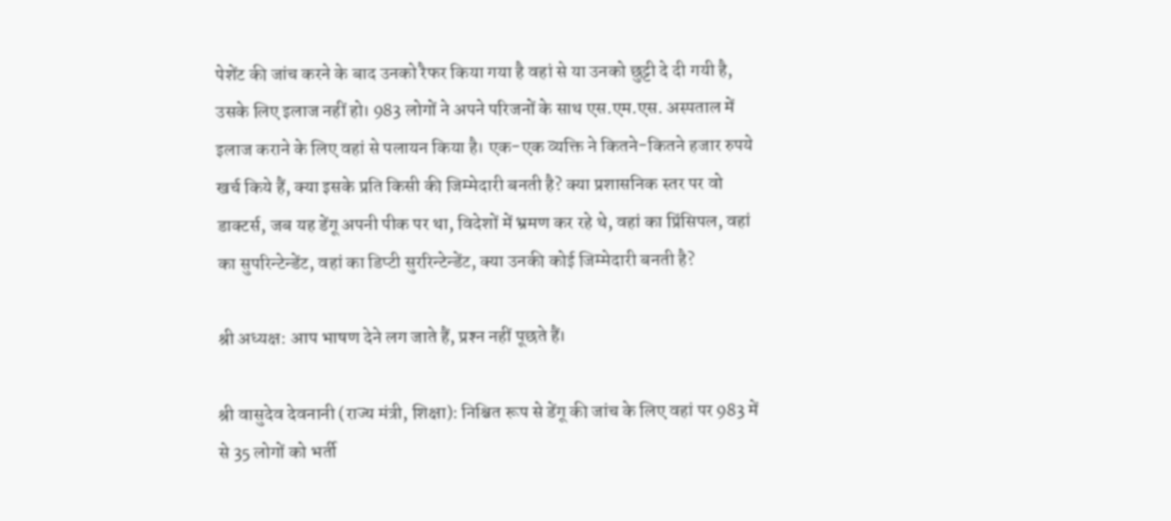पेशेंट की जांच करने के बाद उनको रैफर किया गया है वहां से या उनको छुट्टी दे दी गयी है, उसके लिए इलाज नहीं हो। 983 लोगों ने अपने परिजनों के साथ एस.एम.एस. अस्‍पताल में इलाज कराने के लिए वहां से पलायन किया है। एक-एक व्‍यक्ति ने कितने-कितने हजार रुपये खर्च किये हैं, क्‍या इसके प्रति किसी की जिम्‍मेदारी बनती है? क्‍या प्रशासनिक स्‍तर पर वो डाक्‍टर्स, जब यह डेंगू अपनी पीक पर था, विदेशों में भ्रमण कर रहे थे, वहां का प्रिंसिपल, वहां का सुपरिन्‍टेन्‍डेंट, वहां का डिप्‍टी सुररिन्‍टेन्‍डेंट, क्‍या उनकी कोई जिम्‍मेदारी बनती है?

श्री अध्‍यक्ष: आप भाषण देने लग जाते हैं, प्रश्‍न नहीं पूछते हैं।

श्री वासुदेव देवनानी (राज्‍य मंत्री, शिक्षा): निश्चित रूप से डेंगू की जांच के लिए वहां पर 983 में से 35 लोगों को भर्ती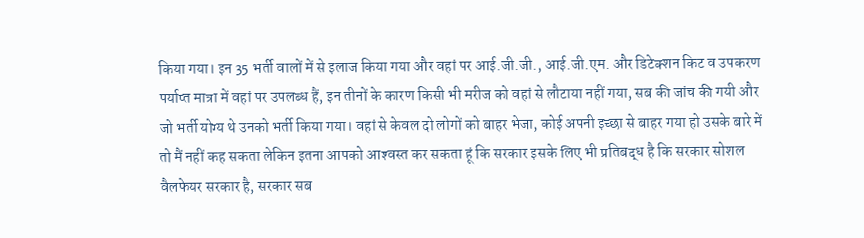किया गया। इन 35 भर्ती वालों में से इलाज किया गया और वहां पर आई.जी.जी., आई.जी.एम. और डिटेक्‍शन किट व उपकरण पर्याप्‍त मात्रा में वहां पर उपलब्‍ध हैं, इन तीनों के कारण किसी भी मरीज को वहां से लौटाया नहीं गया, सब की जांच की गयी और जो भर्ती योग्‍य थे उनको भर्ती किया गया। वहां से केवल दो लोगों को बाहर भेजा, कोई अपनी इच्‍छा से बाहर गया हो उसके बारे में तो मैं नहीं कह सकता लेकिन इतना आपको आश्‍वस्‍त कर सकता हूं कि सरकार इसके लिए भी प्रतिबद्ध है कि सरकार सोशल वैलफेयर सरकार है, सरकार सब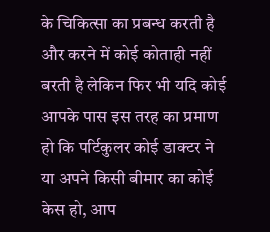के चिकित्‍सा का प्रबन्‍ध करती है और करने में कोई कोताही नहीं बरती है लेकिन फिर भी यदि कोई आपके पास इस तरह का प्रमाण हो कि पर्टिकुलर कोई डाक्‍टर ने या अपने किसी बीमार का कोई केस हो, आप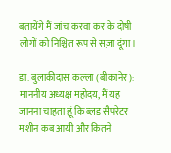बतायेंगे मैं जांच करवा कर के दोषी लोगों को निश्चित रूप से सज़ा दूंगा।

डा. बुलाकीदास कल्‍ला (बीकानेर): माननीय अध्‍यक्ष महोदय, मैं यह जानना चाहता हूं कि ब्‍लड सैपरेटर मशीन कब आयी और कितने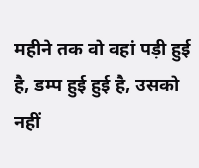महीने तक वो वहां पड़ी हुई है, डम्‍प हुई हुई है, उसको नहीं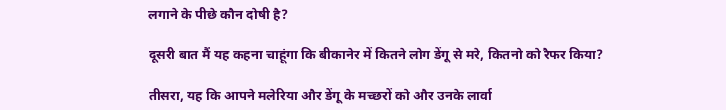लगाने के पीछे कौन दोषी है?

दूसरी बात मैं यह कहना चाहूंगा कि बीकानेर में कितने लोग डेंगू से मरे, कितनो को रैफर किया?

तीसरा, यह कि आपने मलेरिया और डेंगू के मच्‍छरों को और उनके लार्वा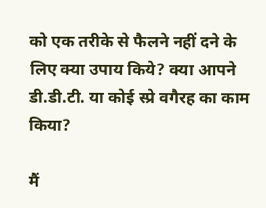को एक तरीके से फैलने नहीं दने के लिए क्‍या उपाय किये? क्‍या आपने डी.डी.टी. या कोई स्‍प्रे वगैरह का काम किया?

मैं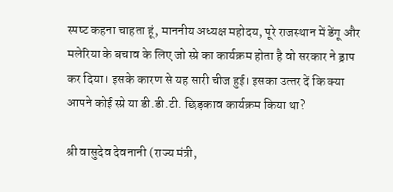स्‍पष्‍ट कहना चाहता हूं, माननीय अध्‍यक्ष महोदय, पूरे राजस्‍थान में डेंगू और मलेरिया के बचाव के लिए जो स्‍प्रे का कार्यक्रम होता है वो सरकार ने ड्राप कर दिया। इसके कारण से यह सारी चीज हुई। इसका उत्‍तर दें कि क्‍या आपने कोई स्‍प्रे या डी.डी.टी. छिड़काव कार्यक्रम किया था?

श्री वासुदेव देवनानी (राज्‍य मंत्री,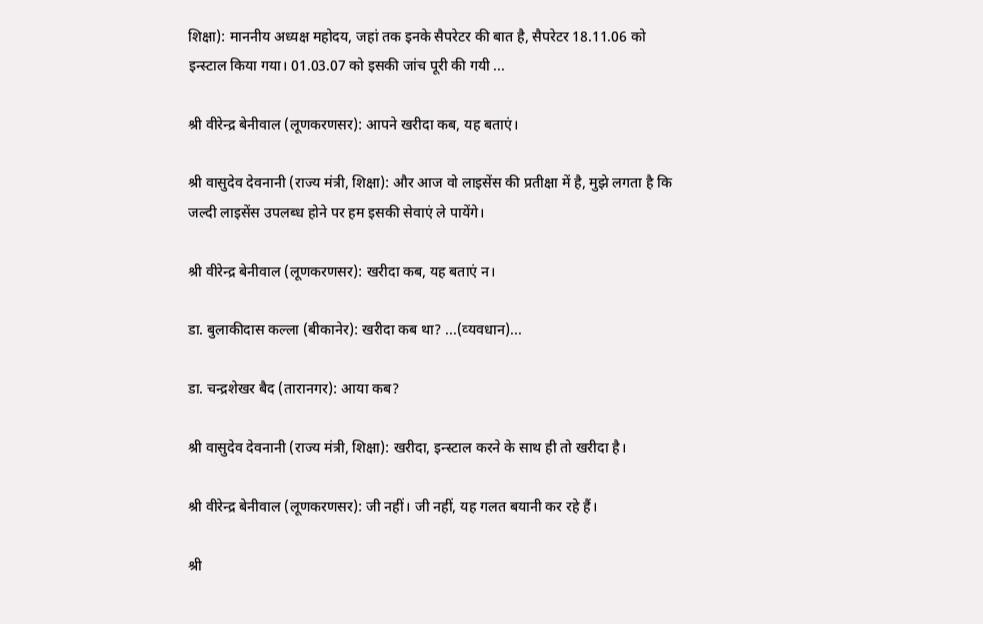शिक्षा): माननीय अध्‍यक्ष महोदय, जहां तक इनके सैपरेटर की बात है, सैपरेटर 18.11.06 को इन्‍स्‍टाल किया गया। 01.03.07 को इसकी जांच पूरी की गयी ...

श्री वीरेन्‍द्र बेनीवाल (लूणकरणसर): आपने खरीदा कब, यह बताएं।

श्री वासुदेव देवनानी (राज्‍य मंत्री, शिक्षा): और आज वो लाइसेंस की प्रतीक्षा में है, मुझे लगता है कि जल्‍दी लाइसेंस उपलब्‍ध होने पर हम इसकी सेवाएं ले पायेंगे।

श्री वीरेन्‍द्र बेनीवाल (लूणकरणसर): खरीदा कब, यह बताएं न।

डा. बुलाकीदास कल्‍ला (बीकानेर): खरीदा कब था? ...(व्‍यवधान)...

डा. चन्‍द्रशेखर बैद (तारानगर): आया कब?

श्री वासुदेव देवनानी (राज्‍य मंत्री, शिक्षा): खरीदा, इन्‍स्‍टाल करने के साथ ही तो खरीदा है।

श्री वीरेन्‍द्र बेनीवाल (लूणकरणसर): जी नहीं। जी नहीं, यह गलत बयानी कर रहे हैं।

श्री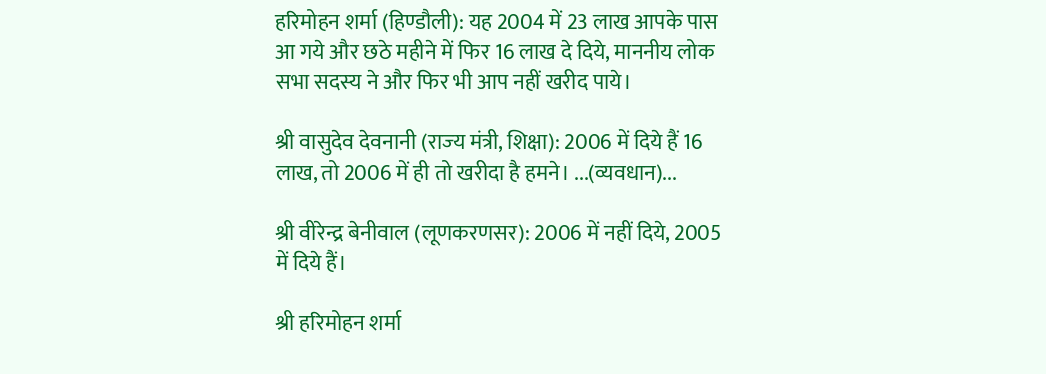हरिमोहन शर्मा (हिण्‍डौली): यह 2004 में 23 लाख आपके पास आ गये और छठे महीने में फिर 16 लाख दे दिये, माननीय लोक सभा सदस्‍य ने और फिर भी आप नहीं खरीद पाये।

श्री वासुदेव देवनानी (राज्‍य मंत्री, शिक्षा): 2006 में दिये हैं 16 लाख, तो 2006 में ही तो खरीदा है हमने। ...(व्‍यवधान)...

श्री वीरेन्‍द्र बेनीवाल (लूणकरणसर): 2006 में नहीं दिये, 2005 में दिये हैं।

श्री हरिमोहन शर्मा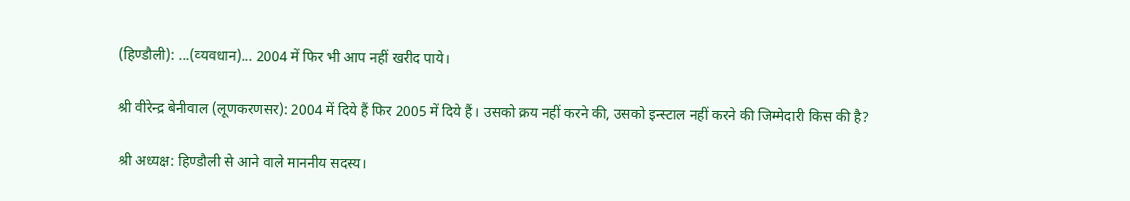(हिण्‍डौली): ...(व्‍यवधान)... 2004 में फिर भी आप नहीं खरीद पाये।

श्री वीरेन्‍द्र बेनीवाल (लूणकरणसर): 2004 में दिये हैं फिर 2005 में दिये हैं। उसको क्रय नहीं करने की, उसको इन्‍स्‍टाल नहीं करने की जिम्‍मेदारी किस की है?

श्री अध्‍यक्ष: हिण्‍डौली से आने वाले माननीय सदस्‍य।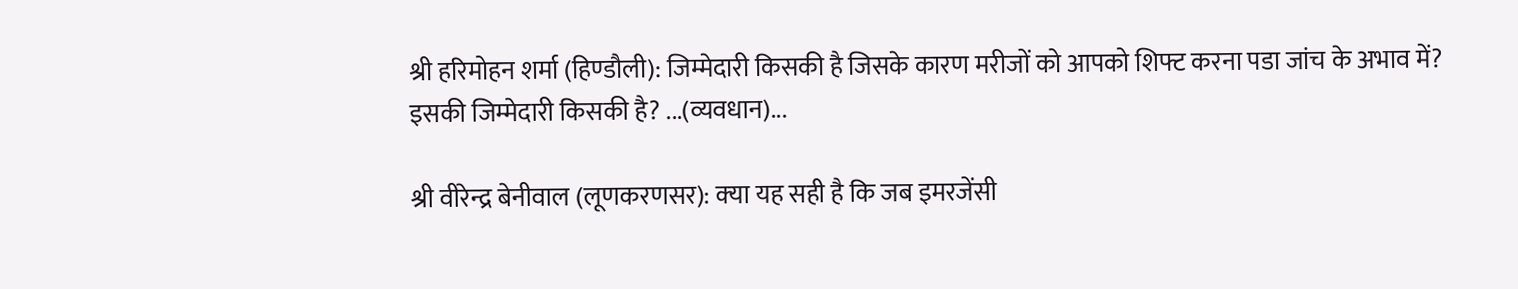श्री हरिमोहन शर्मा (हिण्‍डौली): जिम्‍मेदारी किसकी है जिसके कारण मरीजों को आपको शिफ्ट करना पडा जांच के अभाव में? इसकी जिम्‍मेदारी किसकी है? ...(व्‍यवधान)...

श्री वीरेन्‍द्र बेनीवाल (लूणकरणसर): क्‍या यह सही है कि जब इमरजेंसी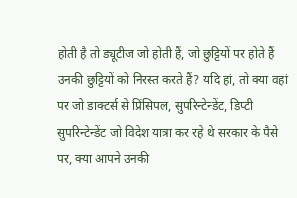होती है तो ड्यूटीज जो होती हैं, जो छुट्टियों पर होते हैं उनकी छुट्टियों को निरस्‍त करते हैं? यदि हां, तो क्‍या वहां पर जो डाक्‍टर्स से प्रिंसिपल, सुपरिन्टेन्डेंट, डिप्‍टी सुपरिन्‍टेन्‍डेंट जो विदेश यात्रा कर रहे थे सरकार के पैसे पर, क्‍या आपने उनकी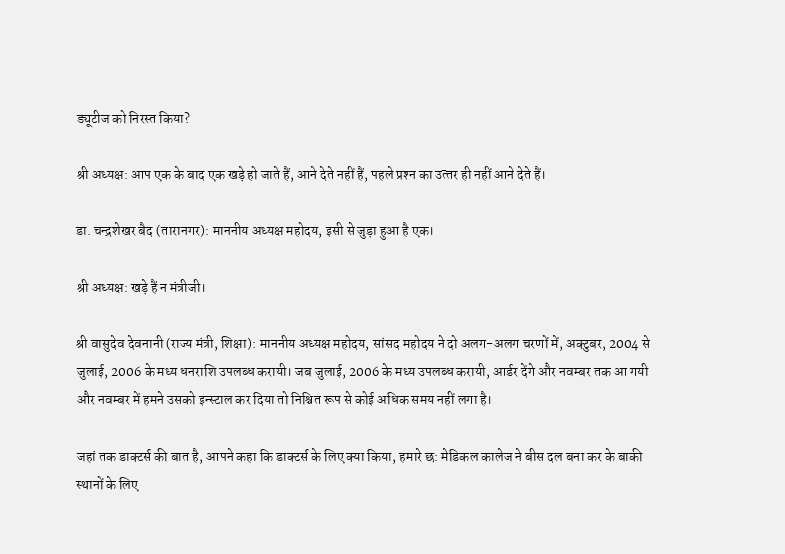ड्यूटीज को निरस्‍त किया?

श्री अध्‍यक्ष: आप एक के बाद एक खड़े हो जाते हैं, आने देते नहीं हैं, पहले प्रश्‍न का उत्‍तर ही नहीं आने देते हैं।

डा. चन्‍द्रशेखर बैद (तारानगर): माननीय अध्‍यक्ष महोदय, इसी से जुड़ा हुआ है एक।

श्री अध्‍यक्ष: खड़े हैं न मंत्रीजी।

श्री वासुदेव देवनानी (राज्‍य मंत्री, शिक्षा): माननीय अध्‍यक्ष महोदय, सांसद महोदय ने दो अलग-अलग चरणों में, अक्‍टुबर, 2004 से जुलाई, 2006 के मध्‍य धनराशि उपलब्‍ध करायी। जब जुलाई, 2006 के मध्‍य उपलब्‍ध करायी, आर्डर देंगे और नवम्‍बर तक आ गयी और नवम्‍बर में हमने उसको इन्‍स्‍टाल कर दिया तो निश्चित रूप से कोई अधिक समय नहीं लगा है।

जहां तक डाक्‍टर्स की बात है, आपने कहा कि डाक्‍टर्स के लिए क्‍या किया, हमारे छ: मेडिकल कालेज ने बीस दल बना कर के बाकी स्‍थानों के लिए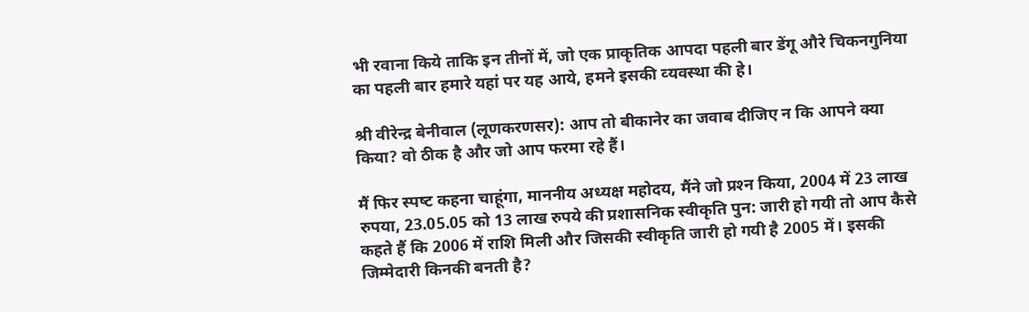भी रवाना किये ताकि इन तीनों में, जो एक प्राकृतिक आपदा पहली बार डेंगू औरे चिकनगुनिया का पहली बार हमारे यहां पर यह आये, हमने इसकी व्‍यवस्‍था की हे।

श्री वीरेन्‍द्र बेनीवाल (लूणकरणसर): आप तो बीकानेर का जवाब दीजिए न कि आपने क्‍या किया? वो ठीक है और जो आप फरमा रहे हैं।

मैं फिर स्‍पष्‍ट कहना चाहूंगा, माननीय अध्‍यक्ष महोदय, मैंने जो प्रश्‍न किया, 2004 में 23 लाख रुपया, 23.05.05 को 13 लाख रुपये की प्रशासनिक स्‍वीकृति पुन: जारी हो गयी तो आप कैसे कहते हैं कि 2006 में राशि मिली और जिसकी स्‍वीकृति जारी हो गयी है 2005 में। इसकी जिम्‍मेदारी किनकी बनती है?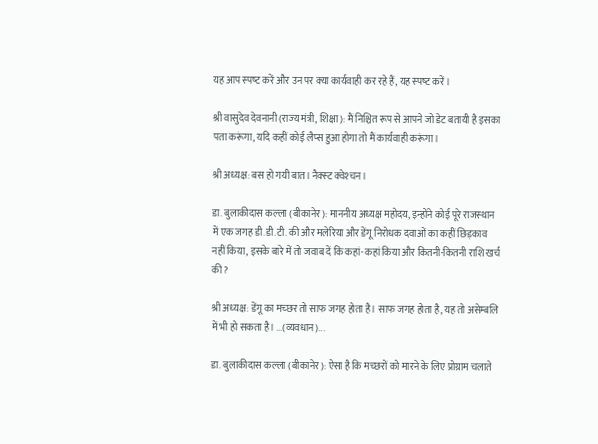यह आप स्‍पष्‍ट करें और उन पर क्‍या कार्यवाही कर रहे हैं, यह स्‍पष्‍ट करें।

श्री वासुदेव देवनानी (राज्‍य मंत्री, शिक्षा): मैं निश्चित रूप से आपने जो डेट बतायी है इसका पता करूंगा, यदि कहीं कोई लैप्‍स हुआ होगा तो मैं कार्यवाही करूंगा।

श्री अध्‍यक्ष: बस हो गयी बात। नैक्‍स्‍ट क्‍वेश्‍चन।

डा. बुलाकीदास कल्‍ला (बीकानेर): माननीय अध्‍यक्ष महोदय, इन्‍होंने कोई पूरे राजस्‍थान में एक जगह डी.डी.टी. की और मलेरिया और डेंगू निरोधक दवाओं का कहीं छिड़काव नहीं किया, इसके बारे में तो जवाब दें कि कहां-कहां किया और कितनी-कितनी राशि खर्च की?

श्री अध्‍यक्ष: डेंगू का मच्‍छर तो साफ जगह होता है। साफ जगह होता है, यह तो असेम्‍बलि में भी हो सकता है। ...(व्‍यवधान)...

डा. बुलाकीदास कल्‍ला (बीकानेर): ऐसा है कि मच्‍छरों को मारने के लिए प्रोग्राम चलाते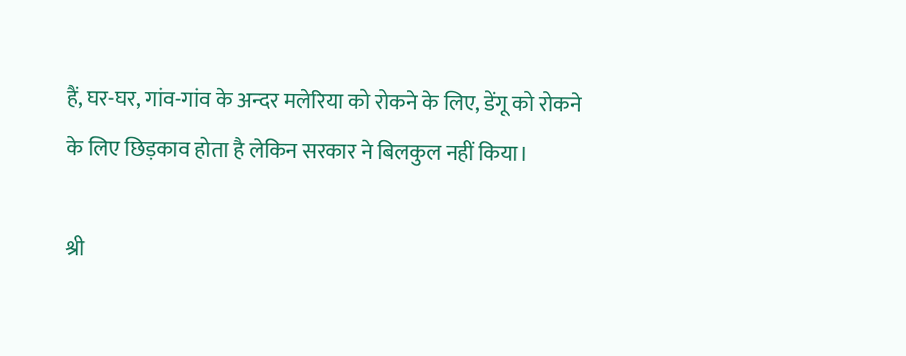हैं, घर-घर, गांव-गांव के अन्‍दर मलेरिया को रोकने के लिए, डेंगू को रोकने के लिए छिड़काव होता है लेकिन सरकार ने बिलकुल नहीं किया।

श्री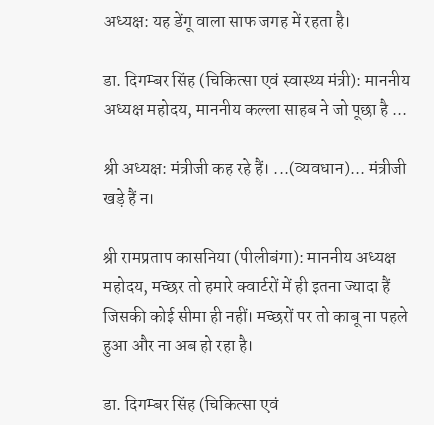अध्‍यक्ष: यह डेंगू वाला साफ जगह में रहता है।

डा. दिगम्‍बर सिंह (चिकित्‍सा एवं स्‍वास्‍थ्‍य मंत्री): माननीय अध्‍यक्ष महोदय, माननीय कल्‍ला साहब ने जो पूछा है ...

श्री अध्‍यक्ष: मंत्रीजी कह रहे हैं। ...(व्‍यवधान)... मंत्रीजी खड़े हैं न।

श्री रामप्रताप कासनिया (पीलीबंगा): माननीय अध्‍यक्ष महोदय, मच्‍छर तो हमारे क्‍वार्टरों में ही इतना ज्‍यादा हैं जिसकी कोई सीमा ही नहीं। मच्‍छरों पर तो काबू ना पहले हुआ और ना अब हो रहा है।

डा. दिगम्‍बर सिंह (चिकित्‍सा एवं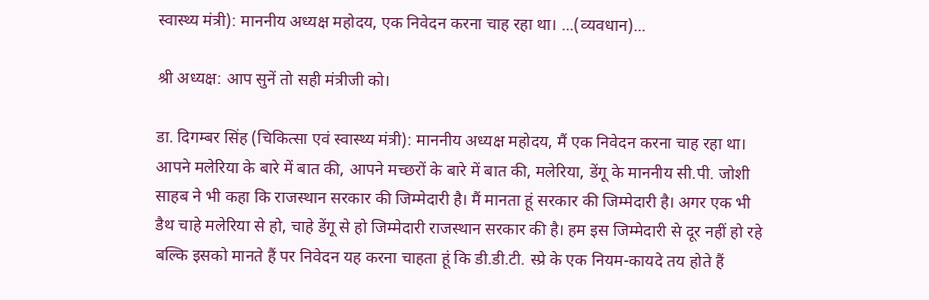स्‍वास्‍थ्‍य मंत्री): माननीय अध्‍यक्ष महोदय, एक निवेदन करना चाह रहा था। ...(व्‍यवधान)...

श्री अध्‍यक्ष: आप सुनें तो सही मंत्रीजी को।

डा. दिगम्‍बर सिंह (चिकित्‍सा एवं स्‍वास्‍थ्‍य मंत्री): माननीय अध्‍यक्ष महोदय, मैं एक निवेदन करना चाह रहा था। आपने मलेरिया के बारे में बात की, आपने मच्‍छरों के बारे में बात की, मलेरिया, डेंगू के माननीय सी.पी. जोशी साहब ने भी कहा कि राजस्‍थान सरकार की जिम्‍मेदारी है। मैं मानता हूं सरकार की जिम्‍मेदारी है। अगर एक भी डैथ चाहे मलेरिया से हो, चाहे डेंगू से हो जिम्‍मेदारी राजस्‍थान सरकार की है। हम इस जिम्‍मेदारी से दूर नहीं हो रहे बल्कि इसको मानते हैं पर निवेदन यह करना चाहता हूं कि डी.डी.टी. स्‍प्रे के एक नियम-कायदे तय होते हैं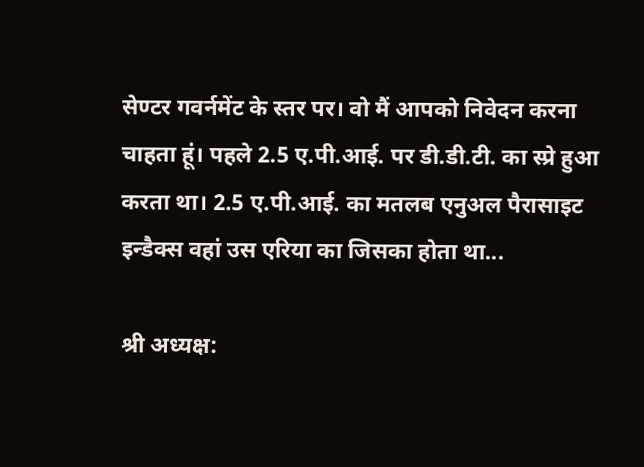सेण्‍टर गवर्नमेंट के स्‍तर पर। वो मैं आपको निवेदन करना चाहता हूं। पहले 2.5 ए.पी.आई. पर डी.डी.टी. का स्‍प्रे हुआ करता था। 2.5 ए.पी.आई. का मतलब एनुअल पैरासाइट इन्‍डैक्‍स वहां उस एरिया का जिसका होता था...

श्री अध्‍यक्ष: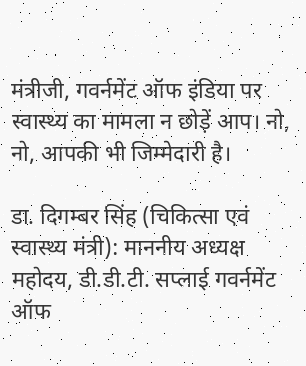मंत्रीजी, गवर्नमेंट ऑफ इंडिया पर स्‍वास्‍थ्‍य का मामला न छोड़ें आप। नो, नो, आपकी भी जिम्‍मेदारी है।

डा. दिगम्‍बर सिंह (चिकित्‍सा एवं स्‍वास्‍थ्‍य मंत्री): माननीय अध्‍यक्ष महोदय, डी.डी.टी. सप्‍लाई गवर्नमेंट ऑफ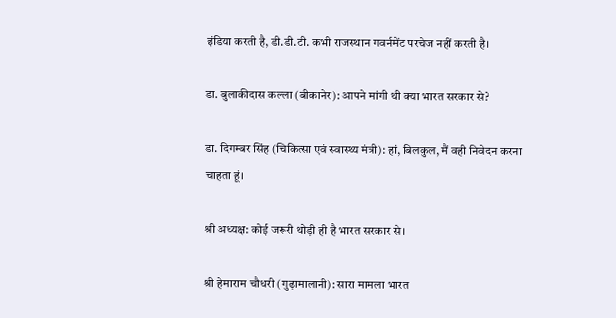इंडिया करती है, डी.डी.टी. कभी राजस्‍थान गवर्नमेंट परचेज नहीं करती है।

डा. बुलाकीदास कल्‍ला (बीकानेर): आपने मांगी थी क्‍या भारत सरकार से?

डा. दिगम्‍बर सिंह (चिकित्‍सा एवं स्‍वास्‍थ्‍य मंत्री): हां, बिलकुल, मैं वही निवेदन करना चाहता हूं।

श्री अध्‍यक्ष: कोई जरूरी थोड़ी ही है भारत सरकार से।

श्री हेमाराम चौधरी (गुढ़ामालानी): सारा मामला भारत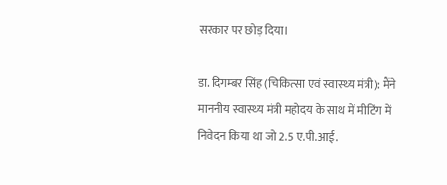सरकार पर छोड़ दिया।

डा. दिगम्‍बर सिंह (चिकित्‍सा एवं स्‍वास्‍थ्‍य मंत्री): मैंने माननीय स्‍वास्‍थ्‍य मंत्री महोदय के साथ में मीटिंग में निवेदन किया था जो 2.5 ए.पी.आई.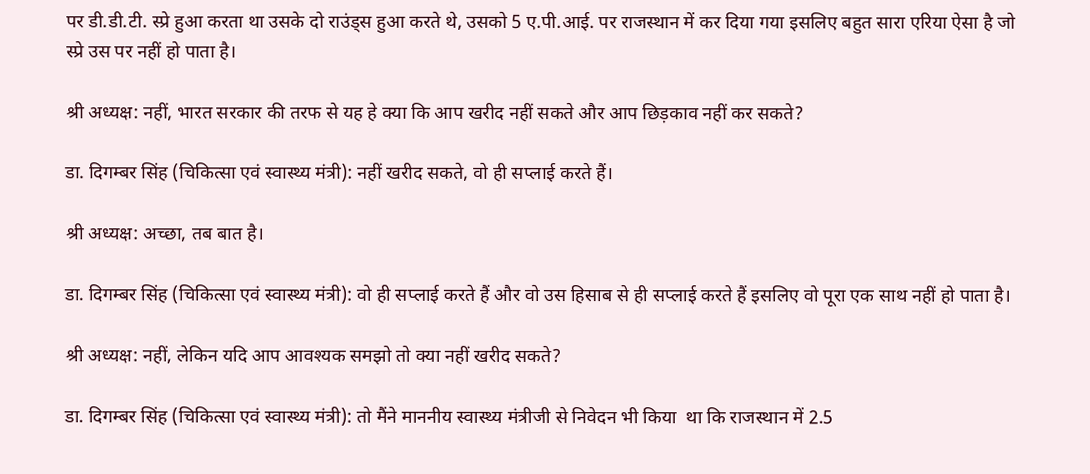पर डी.डी.टी. स्‍प्रे हुआ करता था उसके दो राउंड्स हुआ करते थे, उसको 5 ए.पी.आई. पर राजस्‍थान में कर दिया गया इसलिए बहुत सारा एरिया ऐसा है जो स्‍प्रे उस पर नहीं हो पाता है।

श्री अध्‍यक्ष: नहीं, भारत सरकार की तरफ से यह हे क्‍या कि आप खरीद नहीं सकते और आप छिड़काव नहीं कर सकते?

डा. दिगम्‍बर सिंह (चिकित्‍सा एवं स्‍वास्‍थ्‍य मंत्री): नहीं खरीद सकते, वो ही सप्‍लाई करते हैं।

श्री अध्‍यक्ष: अच्‍छा, तब बात है।

डा. दिगम्‍बर सिंह (चिकित्‍सा एवं स्‍वास्‍थ्‍य मंत्री): वो ही सप्‍लाई करते हैं और वो उस हिसाब से ही सप्‍लाई करते हैं इसलिए वो पूरा एक साथ नहीं हो पाता है।

श्री अध्‍यक्ष: नहीं, लेकिन यदि आप आवश्‍यक समझो तो क्‍या नहीं खरीद सकते?

डा. दिगम्‍बर सिंह (चिकित्‍सा एवं स्‍वास्‍थ्‍य मंत्री): तो मैंने माननीय स्‍वास्‍थ्‍य मंत्रीजी से निवेदन भी किया  था कि राजस्‍थान में 2.5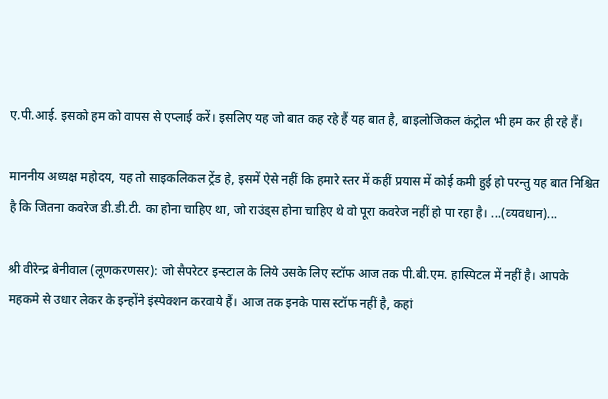ए.पी.आई. इसको हम को वापस से एप्‍लाई करें। इसलिए यह जो बात कह रहे हैं यह बात है, बाइलोजिकल कंट्रोल भी हम कर ही रहे हैं।

माननीय अध्‍यक्ष महोदय, यह तो साइकलिकल ट्रेंड हे, इसमें ऐसे नहीं कि हमारे स्‍तर में कहीं प्रयास में कोई कमी हुई हो परन्‍तु यह बात निश्चित है कि जितना कवरेज डी.डी.टी. का होना चाहिए था, जो राउंड्स होना चाहिए थे वो पूरा कवरेज नहीं हो पा रहा है। ...(व्‍यवधान)...

श्री वीरेन्‍द्र बेनीवाल (लूणकरणसर): जो सैपरेटर इन्‍स्‍टाल के लिये उसके लिए स्‍टॉफ आज तक पी.बी.एम. हास्पिटल में नहीं है। आपके महकमे से उधार लेकर के इन्‍होंने इंस्‍पेक्‍शन करवाये हैं। आज तक इनके पास स्‍टॉफ नहीं है, कहां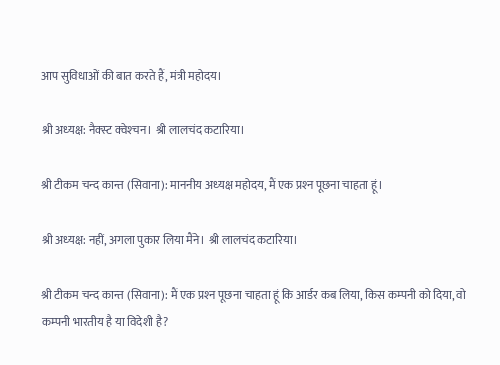आप सुविधाओं की बात करते हैं, मंत्री महोदय।

श्री अध्‍यक्ष: नैक्‍स्‍ट क्‍वेश्‍चन। श्री लालचंद कटारिया।

श्री टीकम चन्‍द कान्‍त (सिवाना): माननीय अध्‍यक्ष महोदय, मैं एक प्रश्‍न पूछना चाहता हूं।

श्री अध्‍यक्ष: नहीं, अगला पुकार लिया मैंने। श्री लालचंद कटारिया।

श्री टीकम चन्‍द कान्‍त (सिवाना): मैं एक प्रश्‍न पूछना चाहता हूं कि आर्डर कब लिया, किस कम्‍पनी को दिया, वो कम्‍पनी भारतीय है या विदेशी है?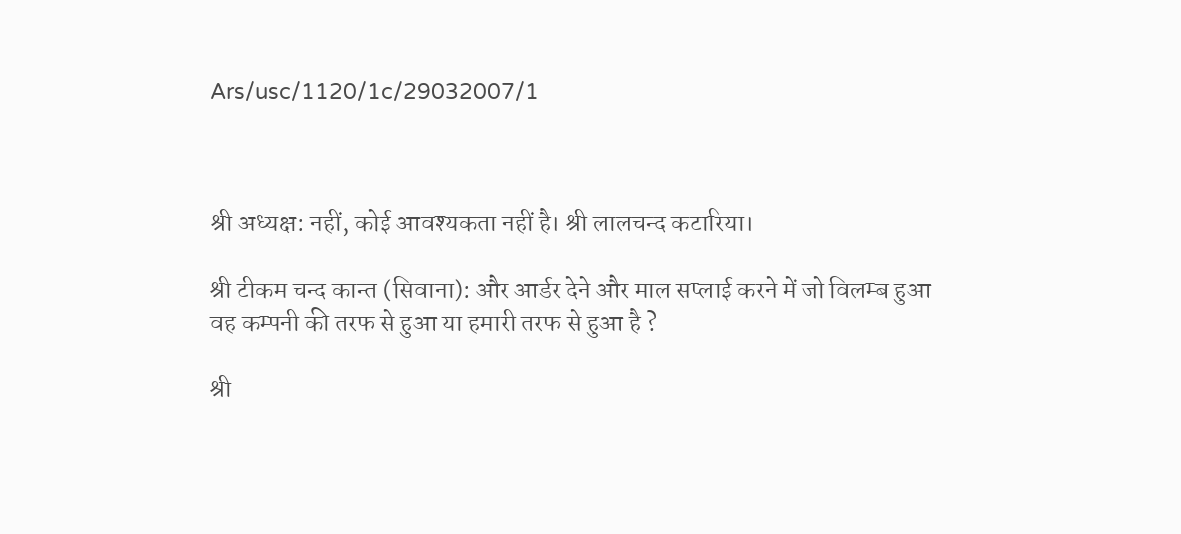Ars/usc/1120/1c/29032007/1



श्री अध्‍यक्ष: नहीं, कोई आवश्‍यकता नहीं है। श्री लालचन्‍द कटारिया।

श्री टीकम चन्‍द कान्‍त (सिवाना): और आर्डर देने और माल सप्‍लाई करने में जो विलम्‍ब हुआ वह कम्‍पनी की तरफ से हुआ या हमारी तरफ से हुआ है ?

श्री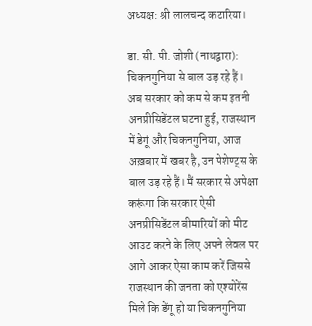अध्‍यक्ष: श्री लालचन्‍द कटारिया।

डा. सी. पी. जोशी (नाथद्वारा): चिकनगुनिया से बाल उड़ रहे हैं। अब सरकार को कम से कम इतनी अनप्रीसिडेंटल घटना हुई, राजस्‍थान में डेगूं और चिकनगुनिया, आज अख़बार में खबर है, उन पेशेण्‍ट्स के बाल उड़ रहे हैं। मैं सरकार से अपेक्षा करूंगा कि सरकार ऐसी अनप्रीसिडेंटल बीमारियों को मीट आउट करने के लिए अपने लेवल पर आगे आकर ऐसा काम करें जिससे राजस्‍थान की जनता को एश्‍योरेंस मिले कि डेंगू हो या चिकनगुनिया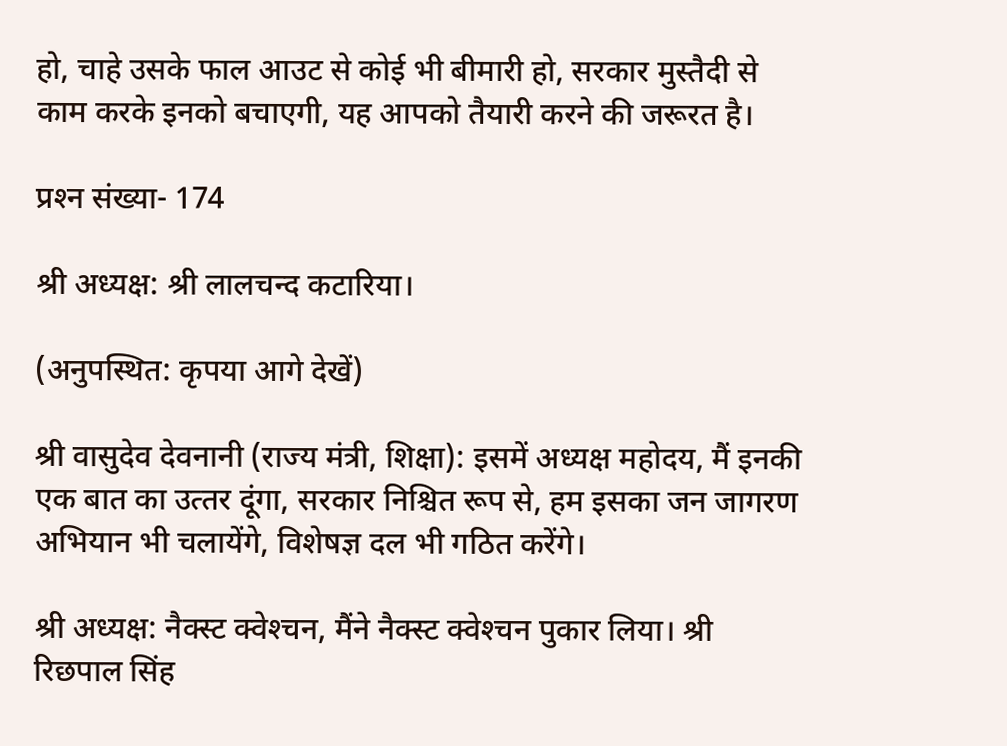हो, चाहे उसके फाल आउट से कोई भी बीमारी हो, सरकार मुस्‍तैदी से काम करके इनको बचाएगी, यह आपको तैयारी करने की जरूरत है।

प्रश्‍न संख्‍या- 174

श्री अध्‍यक्ष: श्री लालचन्‍द कटारिया।

(अनुपस्थित: कृपया आगे देखें)

श्री वासुदेव देवनानी (राज्‍य मंत्री, शिक्षा): इसमें अध्‍यक्ष महोदय, मैं इनकी एक बात का उत्‍तर दूंगा, सरकार निश्चित रूप से, हम इसका जन जागरण अभियान भी चलायेंगे, विशेषज्ञ दल भी गठित करेंगे।

श्री अध्‍यक्ष: नैक्‍स्‍ट क्‍वेश्‍चन, मैंने नैक्‍स्‍ट क्‍वेश्‍चन पुकार लिया। श्री रिछपाल सिंह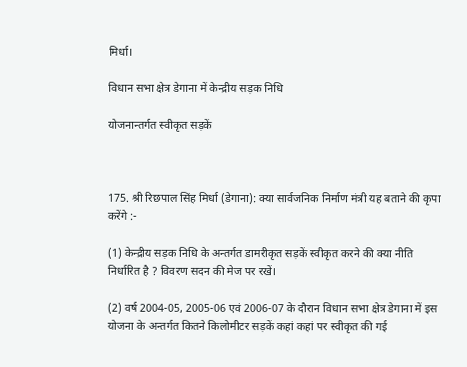मिर्धा।

विधान सभा क्षेत्र डेगाना में केन्‍द्रीय सड़क निधि

योजनान्‍तर्गत स्‍वीकृत सड़कें



175. श्री रिछपाल सिंह मिर्धा (डेगाना): क्‍या सार्वजनिक निर्माण मंत्री यह बताने की कृपा करेंगे :-

(1) केन्‍द्रीय सड़क निधि के अन्‍तर्गत डामरीकृत सड़कें स्‍वीकृत करने की क्‍या नीति निर्धारित है ? विवरण सदन की मेज पर रखें।

(2) वर्ष 2004-05, 2005-06 एवं 2006-07 के दौरान विधान सभा क्षेत्र डेगाना में इस योजना के अन्‍तर्गत कितने किलोमीटर सड़कें कहां कहां पर स्‍वीकृत की गई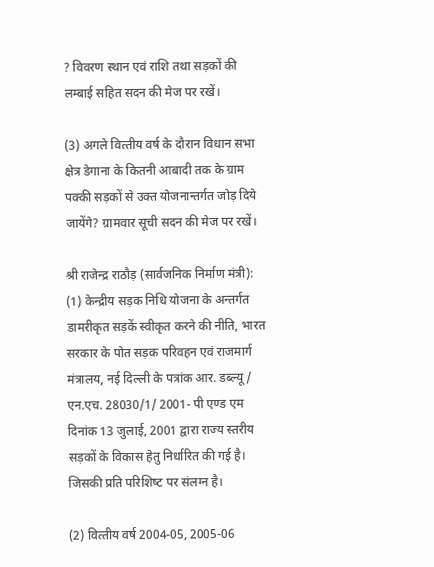? विवरण स्‍थान एवं राशि तथा सड़कों की लम्‍बाई सहित सदन की मेज पर रखें।

(3) अगले वित्‍तीय वर्ष के दौरान विधान सभा क्षेत्र डेगाना के कितनी आबादी तक के ग्राम पक्‍की सड़कों से उक्‍त योजनान्‍तर्गत जोड़ दिये जायेंगे? ग्रामवार सूची सदन की मेज पर रखें।

श्री राजेन्‍द्र राठौड़ (सार्वजनिक निर्माण मंत्री): (1) केन्‍द्रीय सड़क निधि योजना के अन्‍तर्गत डामरीकृत सड़कें स्‍वीकृत करने की नीति, भारत सरकार के पोत सड़क परिवहन एवं राजमार्ग मंत्रालय, नई दिल्‍ली के पत्रांक आर. डब्‍ल्‍यू/ एन.एच. 28030/1/ 2001- पी एण्‍ड एम दिनांक 13 जुलाई, 2001 द्वारा राज्‍य स्‍तरीय सड़कों के विकास हेतु निर्धारित की गई है। जिसकी प्रति परिशिष्‍ट पर संलग्‍न है।

(2) वित्‍तीय वर्ष 2004-05, 2005-06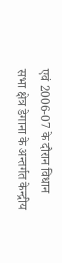एवं 2006-07 के दौरान विधान सभा क्षेत्र डेगाना के अन्‍तर्गत केन्‍द्रीय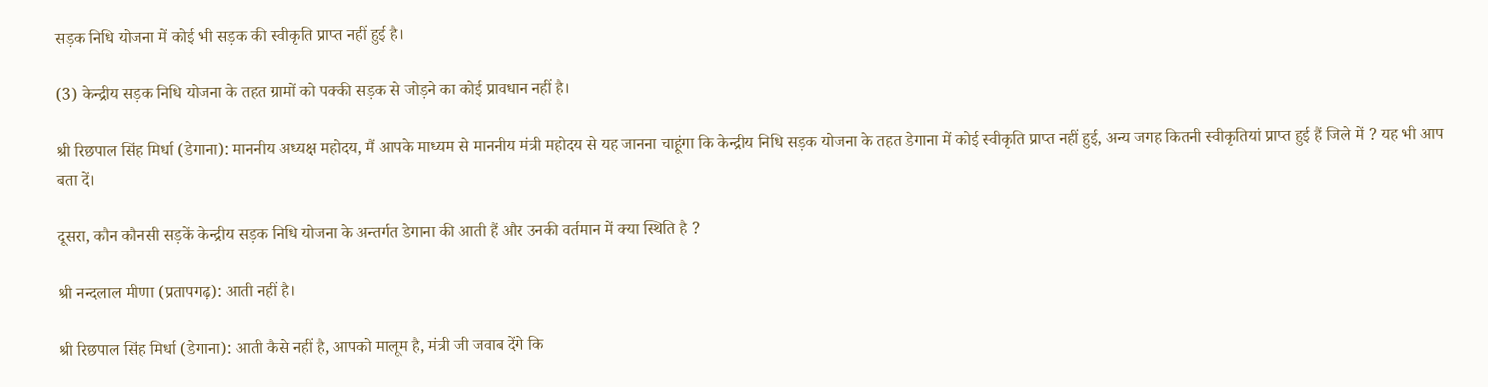सड़क निधि योजना में कोई भी सड़क की स्‍वीकृति प्राप्‍त नहीं हुई है।

(3) केन्‍द्रीय सड़क निधि योजना के तहत ग्रामों को पक्‍की सड़क से जोड़ने का कोई प्रावधान नहीं है।

श्री रिछपाल सिंह मिर्धा (डेगाना): माननीय अध्‍यक्ष महोदय, मैं आपके माध्‍यम से माननीय मंत्री महोदय से यह जानना चाहूंगा कि केन्‍द्रीय निधि सड़क योजना के तहत डेगाना में कोई स्‍वीकृति प्राप्‍त नहीं हुई, अन्‍य जगह कितनी स्‍वीकृतियां प्राप्‍त हुई हैं जिले में ? यह भी आप बता दें।

दूसरा, कौन कौनसी सड़कें केन्‍द्रीय सड़क निधि योजना के अन्‍तर्गत डेगाना की आती हैं और उनकी वर्तमान में क्‍या स्थिति है ?

श्री नन्‍दलाल मीणा (प्रतापगढ़): आती नहीं है।

श्री रिछपाल सिंह मिर्धा (डेगाना): आती कैसे नहीं है, आपको मालूम है, मंत्री जी जवाब देंगे कि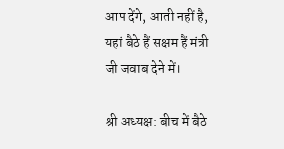आप देंगे, आती नहीं है, यहां बैठे हैं सक्षम हैं मंत्री जी जवाब देने में।

श्री अध्‍यक्ष: बीच में बैठे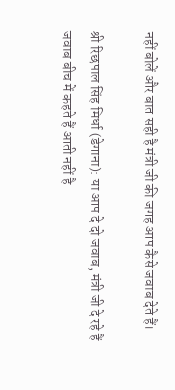नहीं बोलें और बात सही है मंत्री जी की जगह आप कैसे जवाब देते हैं।

श्री रिछपाल सिंह मिर्धा (डेगाना): या आप दे दो जवाब, मंत्री जी दे रहे हैं जवाब बीच में कहते हैं आती नहीं है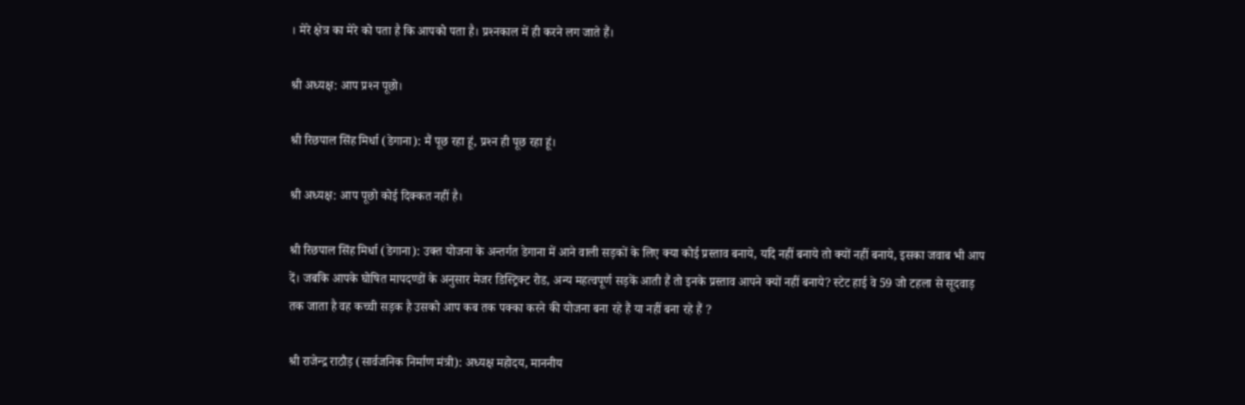। मेरे क्षेत्र का मेरे को पता है कि आपको पता है। प्रश्‍नकाल में ही करने लग जाते हैं।

श्री अध्‍यक्ष: आप प्रश्‍न पूछो।

श्री रिछपाल सिंह मिर्धा (डेगाना): मैं पूछ रहा हूं, प्रश्‍न ही पूछ रहा हूं।

श्री अध्‍यक्ष: आप पूछो कोई दिक्‍कत नहीं है।

श्री रिछपाल सिंह मिर्धा (डेगाना): उक्‍त योजना के अन्‍तर्गत डेगाना में आने वाली सड़कों के लिए क्‍या कोई प्रस्‍ताव बनाये, यदि नहीं बनाये तो क्‍यों नहीं बनाये, इसका जवाब भी आप दें। जबकि आपके घोषित मापदण्‍डों के अनुसार मेजर डिस्ट्रिक्‍ट रोड, अन्‍य महत्‍वपूर्ण सड़कें आती हैं तो इनके प्रस्‍ताव आपने क्‍यों नहीं बनाये? स्‍टेट हाई वे 59 जो टहला से सूदवाड़ तक जाता है वह कच्‍ची सड़क है उसको आप कब तक पक्‍का करने की योजना बना रहे हैं या नहीं बना रहे हैं ?

श्री राजेन्‍द्र राठौड़ (सार्वजनिक निर्माण मंत्री): अध्‍यक्ष महोदय, माननीय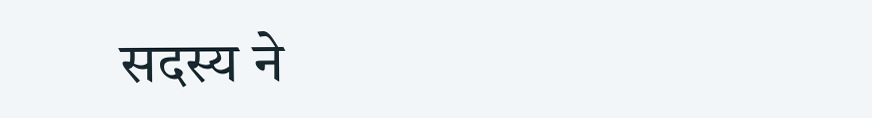सदस्‍य ने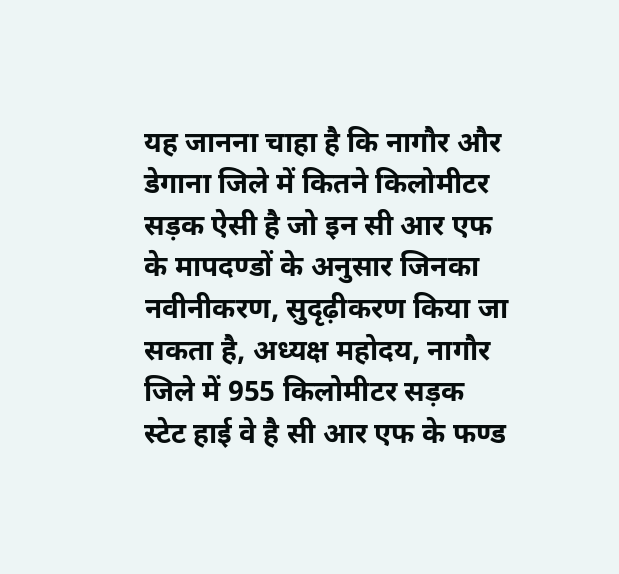यह जानना चाहा है कि नागौर और डेगाना जिले में कितने किलोमीटर सड़क ऐसी है जो इन सी आर एफ के मापदण्‍डों के अनुसार जिनका नवीनीकरण, सुदृढ़ीकरण किया जा सकता है, अध्‍यक्ष महोदय, नागौर जिले में 955 किलोमीटर सड़क स्‍टेट हाई वे है सी आर एफ के फण्‍ड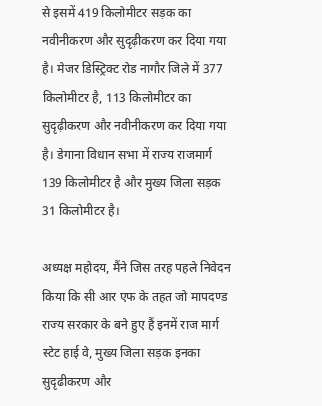से इसमें 419 किलोमीटर सड़क का नवीनीकरण और सुदृढ़ीकरण कर दिया गया है। मेजर डिस्ट्रिक्‍ट रोड नागौर जिले में 377 किलोमीटर है, 113 किलोमीटर का सुदृढ़ीकरण और नवीनीकरण कर दिया गया है। डेगाना विधान सभा में राज्‍य राजमार्ग 139 किलोमीटर है और मुख्‍य जिला सड़क 31 किलोमीटर है।

अध्‍यक्ष महोदय, मैंने जिस तरह पहले निवेदन किया कि सी आर एफ के तहत जो मापदण्‍ड राज्‍य सरकार के बने हुए हैं इनमें राज मार्ग स्‍टेट हाई वे, मुख्‍य जिला सड़क इनका सुदृढीकरण और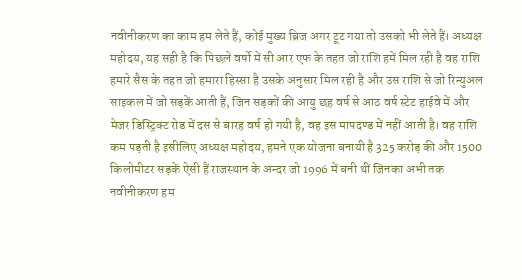नवीनीकरण का काम हम लेते हैं, कोई मुख्‍य ब्रिज अगर टूट गया तो उसको भी लेते हैं। अध्‍यक्ष महोदय, यह सही है कि पिछले वर्षो में सी आर एफ के तहत जो राशि हमें मिल रही है वह राशि हमारे सैस के तहत जो हमारा हिस्‍सा है उसके अनुसार मिल रही है और उस राशि से जो रिन्‍युअल साइकल में जो सड़कें आती हैं, जिन सड़कों की आयु छह वर्ष से आठ वर्ष स्‍टेट हाईवे में और मेजर डिस्ट्रिक्‍ट रोड में दस से बारह वर्ष हो गयी है, वह इस मापदण्‍ड में नहीं आती है। वह राशि कम पड़ती है इसीलिए अध्‍यक्ष महोदय, हमने एक योजना बनायी है 325 करोड़ की और 1500 किलोमीटर सड़कें ऐसी हैं राजस्‍थान के अन्‍दर जो 1996 में बनी थीं जिनका अभी तक नवीनीकरण हम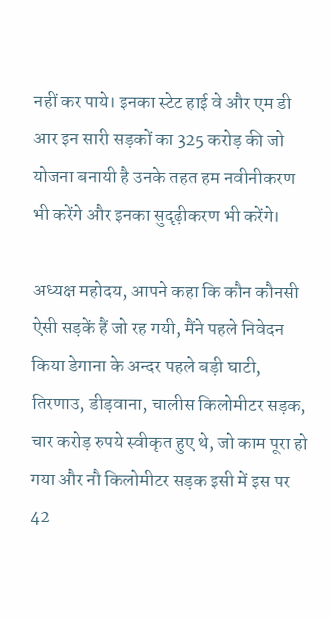नहीं कर पाये। इनका स्‍टेट हाई वे और एम डी आर इन सारी सड़कों का 325 करोड़ की जो योजना बनायी है उनके तहत हम नवीनीकरण भी करेंगे और इनका सुदृढ़ीकरण भी करेंगे।

अध्‍यक्ष महोदय, आपने कहा कि कौन कौनसी ऐसी सड़कें हैं जो रह गयी, मैंने पहले निवेदन किया डेगाना के अन्‍दर पहले बड़ी घाटी, तिरणाउ, डीड़वाना, चालीस किलोमीटर सड़क, चार करोड़ रुपये स्‍वीकृत हुए थे, जो काम पूरा हो गया और नौ किलोमीटर सड़क इसी में इस पर 42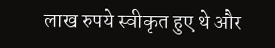लाख रुपये स्‍वीकृत हुए थे और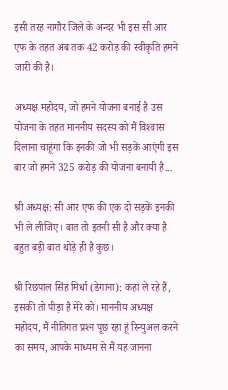इसी तरह नागौर जिले के अन्‍दर भी इस सी आर एफ के तहत अब तक 42 करोड़ की स्‍वीकृति हमने जारी की है।

अध्‍यक्ष महोदय, जो हमने योजना बनाई है उस योजना के तहत माननीय सदस्‍य को मैं विश्‍वास दिलाना चाहूंगा कि इनकी जो भी सड़कें आएंगी इस बार जो हमने 325 करोड़ की योजना बनायी है...

श्री अध्‍यक्ष: सी आर एफ की एक दो सड़कें इनकी भी ले लीजिए। बात तो इतनी सी है और क्‍या है बहुत बड़ी बात थोड़े ही है कुछ।

श्री रिछपाल सिंह मिर्धा (डेगाना): कहां ले रहे हैं, इसकी तो पीड़ा है मेरे को। माननीय अध्‍यक्ष महोदय, मैं नीतिगत प्रश्‍न पूछ रहा हूं रिन्‍युअल करने का समय, आपके माध्‍यम से मैं यह जानना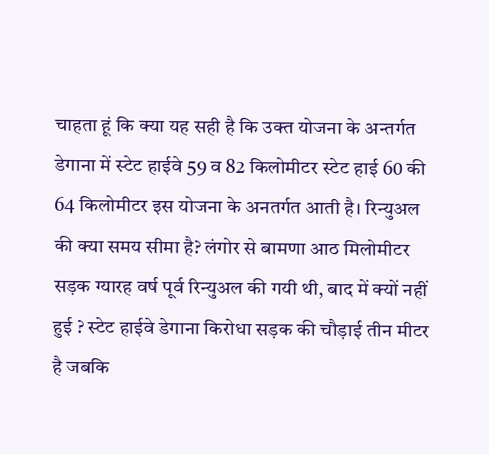चाहता हूं कि क्‍या यह सही है कि उक्‍त योजना के अन्‍तर्गत डेगाना में स्‍टेट हाईवे 59 व 82 किलोमीटर स्‍टेट हाई 60 की 64 किलोमीटर इस योजना के अनतर्गत आती है। रिन्‍युअल की क्‍या समय सीमा है? लंगोर से बामणा आठ मिलोमीटर सड़क ग्‍यारह वर्ष पूर्व रिन्‍युअल की गयी थी, बाद में क्‍यों नहीं हुई ? स्‍टेट हाईवे डेगाना किरोधा सड़क की चौड़ाई तीन मीटर है जबकि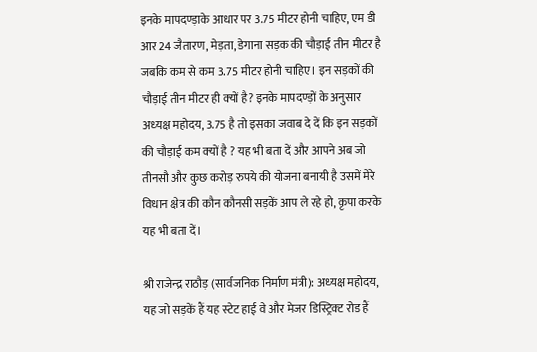इनके मापदण्‍ड़ाके आधार पर 3.75 मीटर होनी चाहिए, एम डी आर 24 जैतारण, मेड़ता, डेगाना सड़क की चौड़ाई तीन मीटर है जबकि कम से कम 3.75 मीटर होनी चाहिए। इन सड़कों की चौड़ाई तीन मीटर ही क्‍यों है? इनके मापदण्‍ड़ों के अनुसार अध्‍यक्ष महोदय, 3.75 है तो इसका जवाब दे दें कि इन सड़कों की चौड़ाई कम क्‍यों है ? यह भी बता दें और आपने अब जो तीनसौ और कुछ करोड़ रुपये की योजना बनायी है उसमें मेरे विधान क्षेत्र की कौन कौनसी सड़कें आप ले रहे हो, कृपा करके यह भी बता दें।

श्री राजेन्‍द्र राठौड़ (सार्वजनिक निर्माण मंत्री): अध्‍यक्ष महोदय, यह जो सड़कें हैं यह स्‍टेट हाई वे और मेजर डिस्ट्रिक्‍ट रोड हैं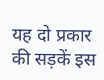यह दो प्रकार की सड़कें इस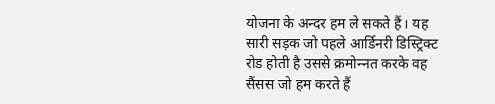योजना के अन्‍दर हम ले सकते हैं। यह सारी सड़क जो पहले आर्डिनरी डिस्ट्रिक्‍ट रोड होती है उससे क्रमोन्‍नत करके वह सैंसस जो हम करते हैं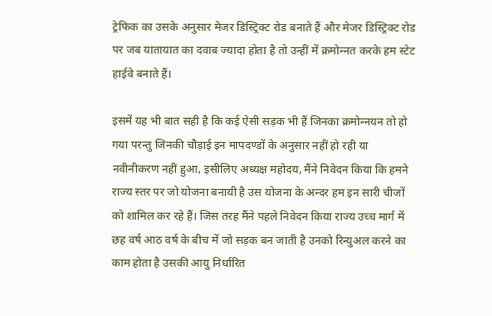ट्रेफिक का उसके अनुसार मेजर डिस्ट्रिक्‍ट रोड बनाते हैं और मेजर डिस्ट्रिक्‍ट रोड पर जब यातायात का दवाब ज्‍यादा होता है तो उन्‍हीं में क्रमोन्‍नत करके हम स्‍टेट हाईवे बनाते हैं।

इसमें यह भी बात सही है कि कई ऐसी सड़क भी हैं जिनका क्रमोन्‍नयन तो हो गया परन्‍तु जिनकी चौड़ाई इन मापदण्‍डों के अनुसार नहीं हो रही या नवीनीकरण नहीं हुआ, इसीलिए अध्‍यक्ष महोदय, मैंने निवेदन किया कि हमने राज्‍य स्‍तर पर जो योजना बनायी है उस योजना के अन्‍दर हम इन सारी चीजों को शामिल कर रहे हैं। जिस तरह मैंने पहले निवेदन किया राज्‍य उच्‍च मार्ग में छह वर्ष आठ वर्ष के बीच में जो सड़क बन जाती है उनको रिन्‍युअल करने का काम होता है उसकी आयु निर्धारित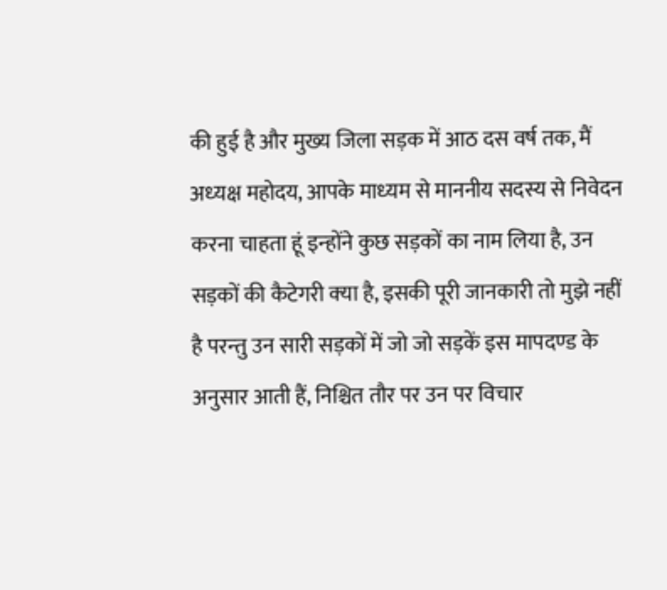की हुई है और मुख्‍य जिला सड़क में आठ दस वर्ष तक, मैं अध्‍यक्ष महोदय, आपके माध्‍यम से माननीय सदस्‍य से निवेदन करना चाहता हूं इन्‍होंने कुछ सड़कों का नाम लिया है, उन सड़कों की कैटेगरी क्‍या है, इसकी पूरी जानकारी तो मुझे नहीं है परन्‍तु उन सारी सड़कों में जो जो सड़कें इस मापदण्‍ड के अनुसार आती हैं, निश्चित तौर पर उन पर विचार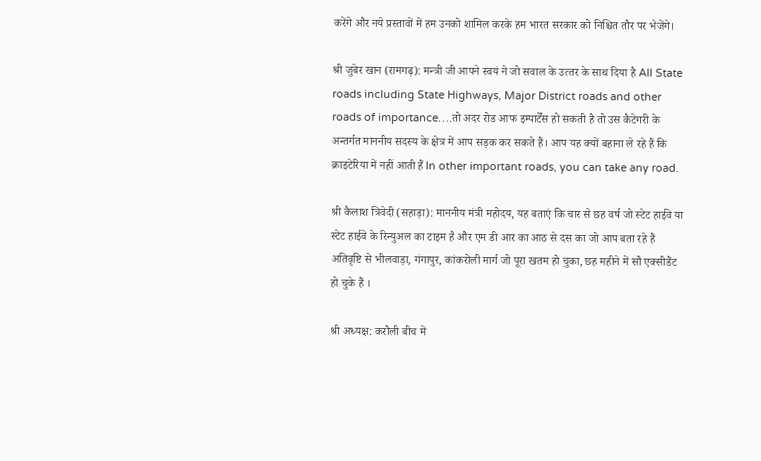करेंगे और नये प्रस्‍तावों में हम उनको शामिल करके हम भारत सरकार को निश्चित तौर पर भेजेंगे।

श्री जुबेर खान (रामगढ़): मन्‍त्री जी आपने स्‍वयं ने जो सवाल के उत्‍तर के साथ दिया है All State roads including State Highways, Major District roads and other roads of importance….तो अदर रोड आफ इम्‍पार्टेंस हो सकती है तो उस कैटेगरी के अन्‍तर्गत माननीय सदस्‍य के क्षेत्र में आप सड़क कर सकते हैं। आप यह क्‍यों बहाना ले रहे हैं कि क्राइटेरिया में नहीं आती हैं In other important roads, you can take any road.

श्री कैलाश त्रिवेदी (सहाड़ा): माननीय मंत्री महोदय, यह बताएं कि चार से छह वर्ष जो स्‍टेट हाईवे या स्‍टेट हाईवे के रिन्‍युअल का टाइम है और एम डी आर का आठ से दस का जो आप बता रहे हैं अतिवृष्टि से भीलवाड़ा, गंगापुर, कांकरोली मार्ग जो पूरा खतम हो चुका, छह महीने में सौ एक्‍सीडैंट हो चुके हैं ।

श्री अध्‍यक्ष: करौली बीच में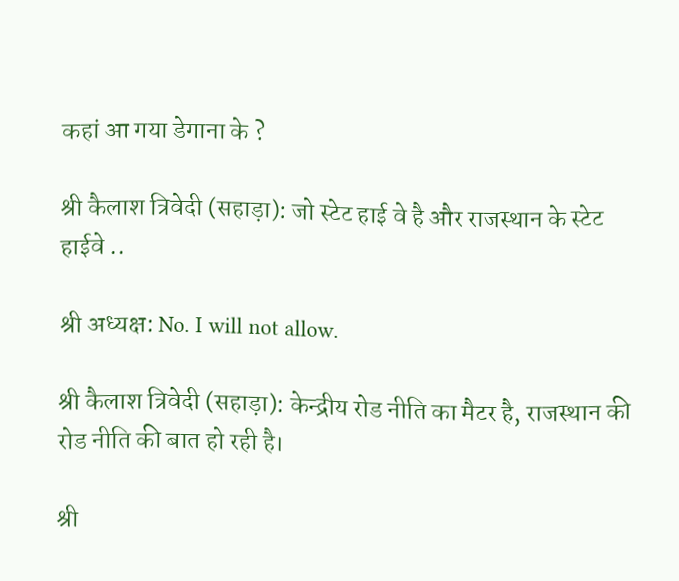कहां आ गया डेगाना के ?

श्री कैलाश त्रिवेदी (सहाड़ा): जो स्‍टेट हाई वे है और राजस्‍थान के स्‍टेट हाईवे ..

श्री अध्‍यक्ष: No. I will not allow.

श्री कैलाश त्रिवेदी (सहाड़ा): केन्‍द्रीय रोड नीति का मैटर है, राजस्‍थान की रोड नीति की बात हो रही है।

श्री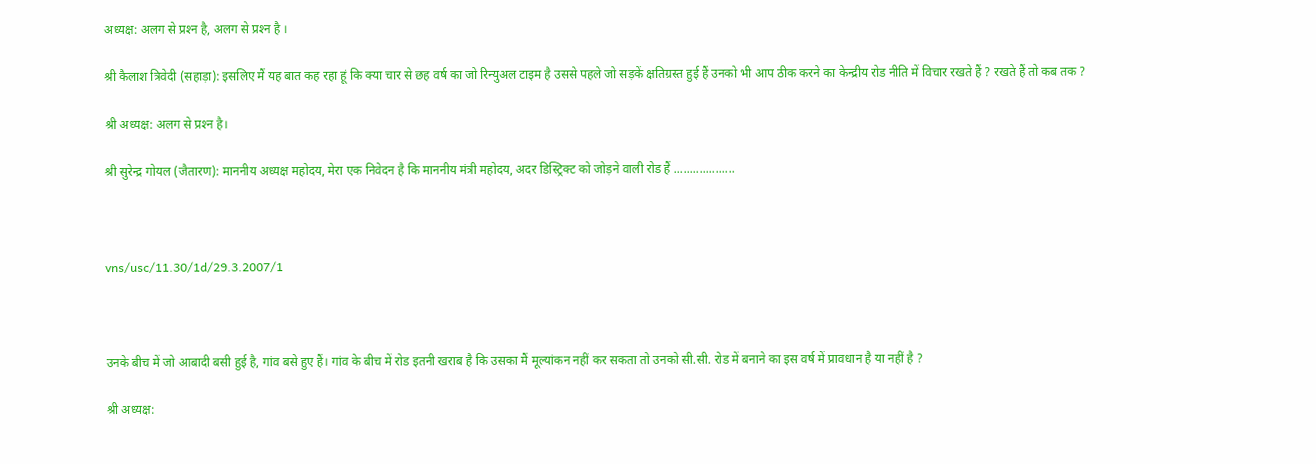अध्‍यक्ष: अलग से प्रश्‍न है, अलग से प्रश्‍न है ।

श्री कैलाश त्रिवेदी (सहाड़ा): इसलिए मैं यह बात कह रहा हूं कि क्‍या चार से छह वर्ष का जो रिन्‍युअल टाइम है उससे पहले जो सड़कें क्षतिग्रस्‍त हुई हैं उनको भी आप ठीक करने का केन्‍द्रीय रोड नीति में विचार रखते हैं ? रखते हैं तो कब तक ?

श्री अध्‍यक्ष: अलग से प्रश्‍न है।

श्री सुरेन्‍द्र गोयल (जैतारण): माननीय अध्‍यक्ष महोदय, मेरा एक निवेदन है कि माननीय मंत्री महोदय, अदर डिस्ट्रिक्‍ट को जोड़ने वाली रोड हैं ...................



vns/usc/11.30/1d/29.3.2007/1



उनके बीच में जो आबादी बसी हुई है, गांव बसे हुए हैं। गांव के बीच में रोड इतनी खराब है कि उसका मैं मूल्‍यांकन नहीं कर सकता तो उनको सी.सी. रोड में बनाने का इस वर्ष में प्रावधान है या नहीं है ?

श्री अध्‍यक्ष: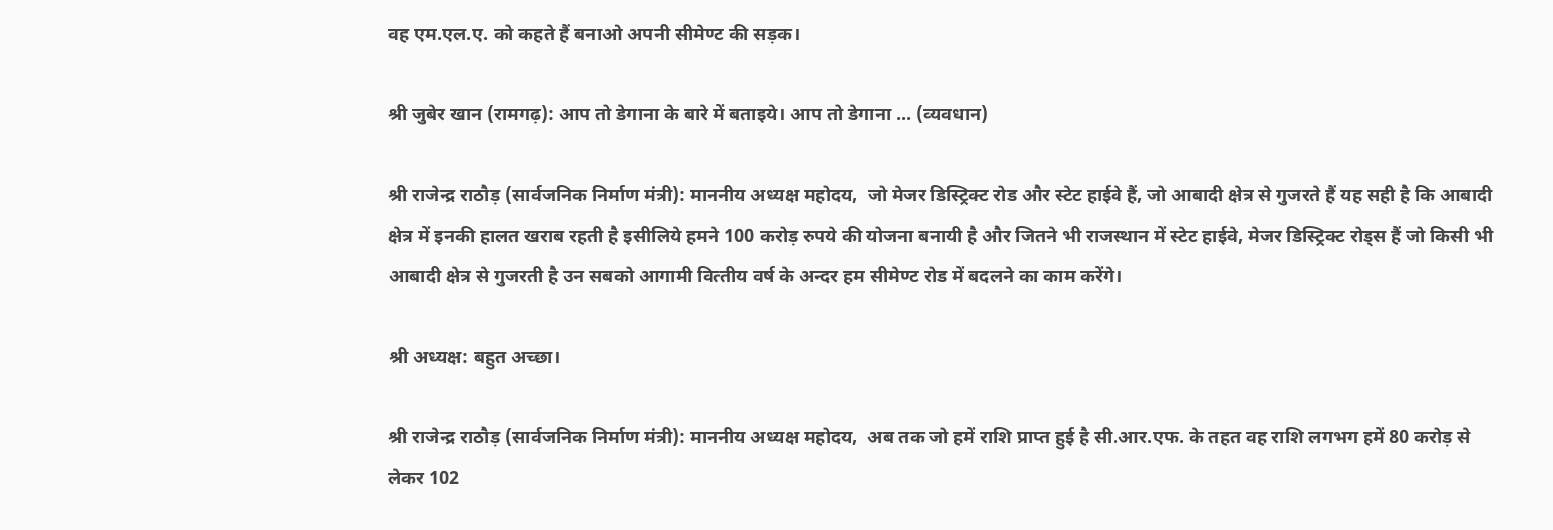वह एम.एल.ए. को कहते हैं बनाओ अपनी सीमेण्‍ट की सड़क।

श्री जुबेर खान (रामगढ़): आप तो डेगाना के बारे में बताइये। आप तो डेगाना ... (व्‍यवधान)

श्री राजेन्‍द्र राठौड़ (सार्वजनिक निर्माण मंत्री): माननीय अध्‍यक्ष महोदय,  जो मेजर डिस्ट्रिक्‍ट रोड और स्‍टेट हाईवे हैं, जो आबादी क्षेत्र से गुजरते हैं यह सही है कि आबादी क्षेत्र में इनकी हालत खराब रहती है इसीलिये हमने 100 करोड़ रुपये की योजना बनायी है और जितने भी राजस्‍थान में स्‍टेट हाईवे, मेजर डिस्ट्रिक्‍ट रोड्स हैं जो किसी भी आबादी क्षेत्र से गुजरती है उन सबको आगामी वित्‍तीय वर्ष के अन्‍दर हम सीमेण्‍ट रोड में बदलने का काम करेंगे।

श्री अध्‍यक्ष: बहुत अच्‍छा।

श्री राजेन्‍द्र राठौड़ (सार्वजनिक निर्माण मंत्री): माननीय अध्‍यक्ष महोदय,  अब तक जो हमें राशि प्राप्‍त हुई है सी.आर.एफ. के तहत वह राशि लगभग हमें 80 करोड़ से लेकर 102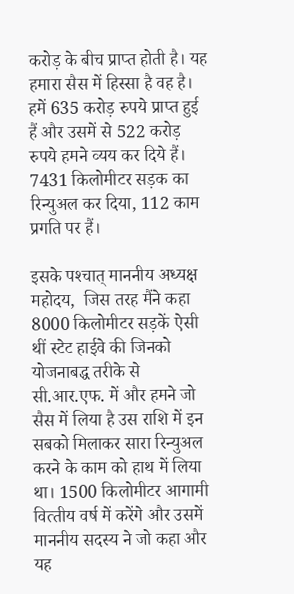करोड़ के बीच प्राप्त होती है। यह हमारा सैस में हिस्‍सा है वह है। हमें 635 करोड़ रुपये प्राप्‍त हुई हैं और उसमें से 522 करोड़ रुपये हमने व्‍यय कर दिये हैं। 7431 किलोमीटर सड़क का रिन्‍युअल कर दिया, 112 काम प्रगति पर हैं।

इसके पश्‍चात् माननीय अध्‍यक्ष महोदय,  जिस तरह मैंने कहा 8000 किलोमीटर सड़कें ऐसी थीं स्‍टेट हाईवे की जिनको योजनाबद्ध तरीके से सी.आर.एफ. में और हमने जो सैस में लिया है उस राशि में इन सबको मिलाकर सारा रिन्‍युअल करने के काम को हाथ में लिया था। 1500 किलोमीटर आगामी वित्‍तीय वर्ष में करेंगे और उसमें माननीय सदस्‍य ने जो कहा और यह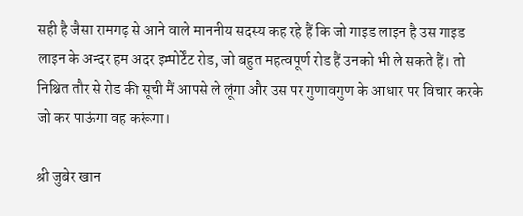सही है जैसा रामगढ़ से आने वाले माननीय सदस्‍य कह रहे हैं कि जो गाइड लाइन है उस गाइड लाइन के अन्‍दर हम अदर इम्‍पोर्टेंट रोड, जो बहुत महत्‍वपूर्ण रोड हैं उनको भी ले सकते हैं। तो निश्चित तौर से रोड की सूची मैं आपसे ले लूंगा और उस पर गुणावगुण के आधार पर विचार करके जो कर पाऊंगा वह करूंगा।

श्री जुबेर खान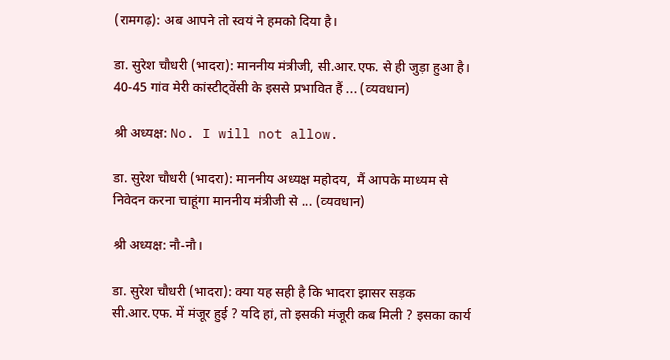(रामगढ़): अब आपने तो स्‍वयं ने हमको दिया है।

डा. सुरेश चौधरी (भादरा): माननीय मंत्रीजी, सी.आर.एफ. से ही जुड़ा हुआ है। 40-45 गांव मेरी कांस्‍टीट्वेंसी के इससे प्रभावित हैं ... (व्‍यवधान)

श्री अध्‍यक्ष: No. I will not allow.

डा. सुरेश चौधरी (भादरा): माननीय अध्‍यक्ष महोदय,  मैं आपके माध्‍यम से निवेदन करना चाहूंगा माननीय मंत्रीजी से ... (व्‍यवधान)

श्री अध्‍यक्ष: नौ-नौ।

डा. सुरेश चौधरी (भादरा): क्‍या यह सही है कि भादरा झासर सड़क सी.आर.एफ. में मंजूर हुई ? यदि हां, तो इसकी मंजूरी कब मिली ? इसका कार्य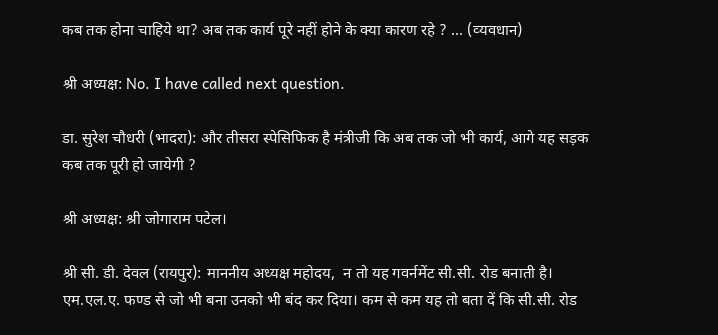कब तक होना चाहिये था? अब तक कार्य पूरे नहीं होने के क्‍या कारण रहे ? ... (व्‍यवधान)

श्री अध्‍यक्ष: No. I have called next question.

डा. सुरेश चौधरी (भादरा): और तीसरा स्‍पेसिफिक है मंत्रीजी कि अब तक जो भी कार्य, आगे यह सड़क कब तक पूरी हो जायेगी ?

श्री अध्‍यक्ष: श्री जोगाराम पटेल।

श्री सी. डी. देवल (रायपुर): माननीय अध्‍यक्ष महोदय,  न तो यह गवर्नमेंट सी.सी. रोड बनाती है। एम.एल.ए. फण्‍ड से जो भी बना उनको भी बंद कर दिया। कम से कम यह तो बता दें कि सी.सी. रोड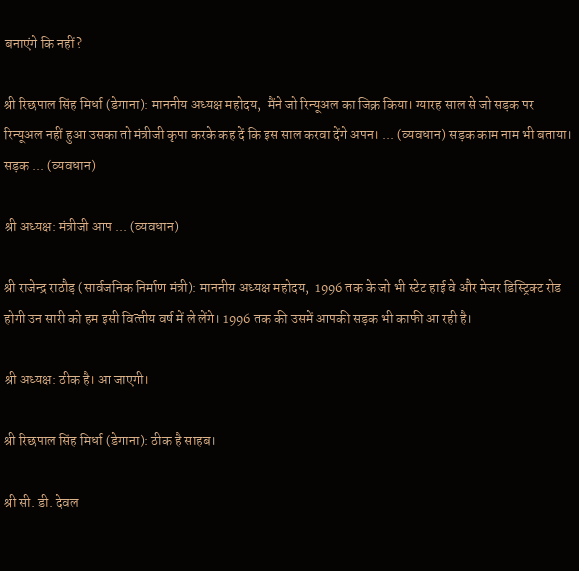बनाएंगे कि नहीं?

श्री रिछपाल सिंह मिर्धा (डेगाना): माननीय अध्‍यक्ष महोदय,  मैंने जो रिन्‍यूअल का जिक्र किया। ग्‍यारह साल से जो सड़क पर रिन्‍यूअल नहीं हुआ उसका तो मंत्रीजी कृपा करके कह दें कि इस साल करवा देंगे अपन। ... (व्‍यवधान) सड़क काम नाम भी बताया। सड़क ... (व्‍यवधान)

श्री अध्‍यक्ष: मंत्रीजी आप ... (व्‍यवधान)

श्री राजेन्‍द्र राठौड़ (सार्वजनिक निर्माण मंत्री): माननीय अध्‍यक्ष महोदय,  1996 तक के जो भी स्‍टेट हाई वे और मेजर डिस्ट्रिक्‍ट रोड होगी उन सारी को हम इसी वित्‍तीय वर्ष में ले लेंगे। 1996 तक की उसमें आपकी सड़क भी काफी आ रही है।

श्री अध्‍यक्ष: ठीक है। आ जाएगी।

श्री रिछपाल सिंह मिर्धा (डेगाना): ठीक है साहब।

श्री सी. डी. देवल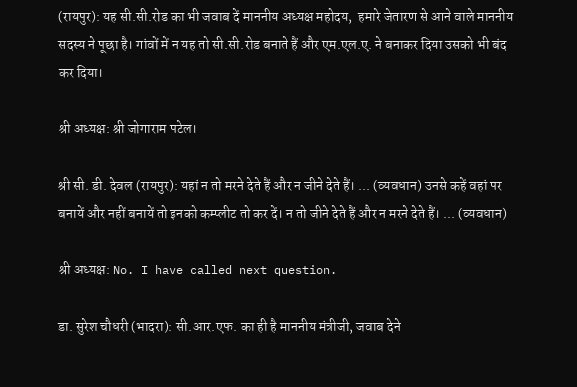(रायपुर): यह सी.सी.रोड का भी जवाब दें माननीय अध्‍यक्ष महोदय,  हमारे जेतारण से आने वाले माननीय सदस्‍य ने पूछा है। गांवों में न यह तो सी.सी.रोड बनाते हैं और एम.एल.ए. ने बनाकर दिया उसको भी बंद कर दिया।

श्री अध्‍यक्ष: श्री जोगाराम पटेल।

श्री सी. डी. देवल (रायपुर): यहां न तो मरने देते हैं और न जीने देते हैं। ... (व्‍यवधान) उनसे कहें वहां पर बनायें और नहीं बनायें तो इनको कम्‍प्‍लीट तो कर दें। न तो जीने देते हैं और न मरने देते हैं। ... (व्‍यवधान)

श्री अध्‍यक्ष: No. I have called next question.

डा. सुरेश चौधरी (भादरा): सी.आर.एफ. का ही है माननीय मंत्रीजी, जवाब देने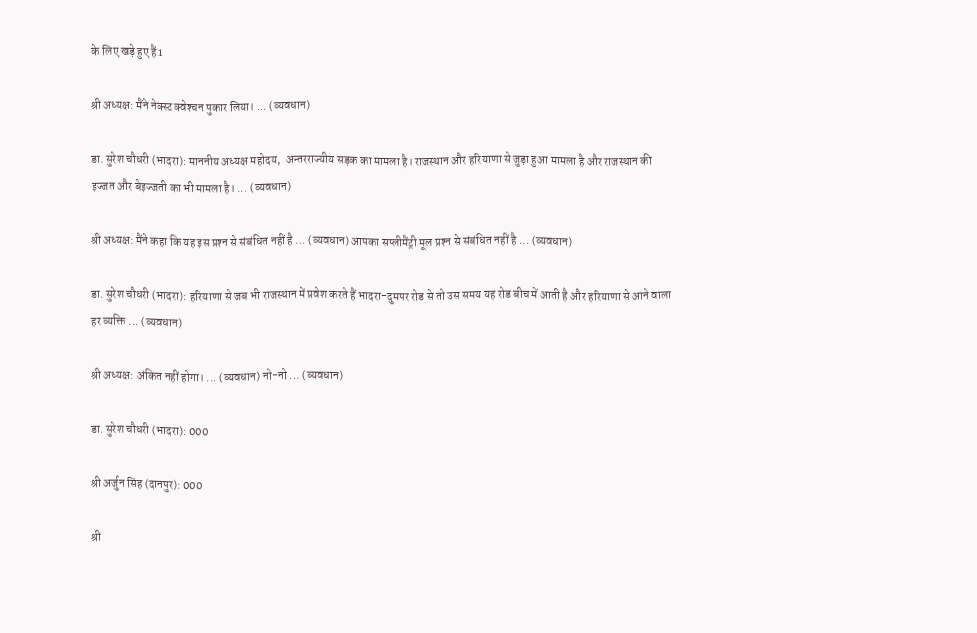के लिए खड़े हुए हैं1

श्री अध्‍यक्ष: मैंने नेक्‍स्‍ट क्‍वेश्‍चन पुकार लिया। ... (व्‍यवधान)

डा. सुरेश चौधरी (भादरा): माननीय अध्‍यक्ष महोदय,  अन्‍तरराज्‍यीय सड़क का मामला है। राजस्‍थान और हरियाणा से जुड़ा हुआ मामला है और राजस्‍थान की इज्‍जत और बेइज्‍जती का भी मामला है। ... (व्‍यवधान)

श्री अध्‍यक्ष: मैंने कहा कि यह इस प्रश्‍न से संबंधित नहीं है ... (व्‍यवधान) आपका सप्‍लीमैंट्री मूल प्रश्‍न से संबंधित नहीं है ... (व्‍यवधान)

डा. सुरेश चौधरी (भादरा): हरियाणा से जब भी राजस्‍थान में प्रवेश करते हैं भादरा-दुमपर रोड से तो उस समय यह रोड बीच में आती है और हरियाणा से आने वाला हर व्‍यक्ति ... (व्‍यवधान)

श्री अध्‍यक्ष: अंकित नहीं होगा। ... (व्‍यवधान) नो-नो ... (व्‍यवधान)

डा. सुरेश चौधरी (भादरा): 000

श्री अर्जुन सिंह (दानपुर): 000

श्री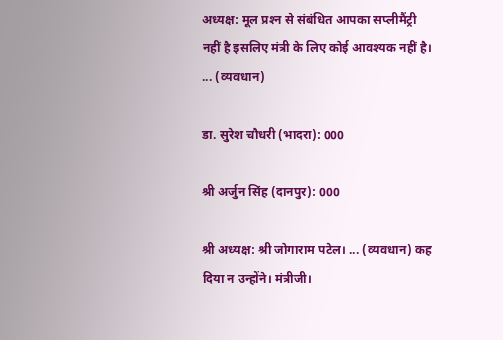अध्‍यक्ष: मूल प्रश्‍न से संबंधित आपका सप्‍लीमैंट्री नहीं है इसलिए मंत्री के लिए कोई आवश्‍यक नहीं है। ... (व्‍यवधान)

डा. सुरेश चौधरी (भादरा): 000

श्री अर्जुन सिंह (दानपुर): 000

श्री अध्‍यक्ष: श्री जोगाराम पटेल। ... (व्‍यवधान) कह दिया न उन्‍होंने। मंत्रीजी।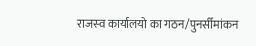राजस्‍व कार्यालयो का गठन/पुनर्सीमांकन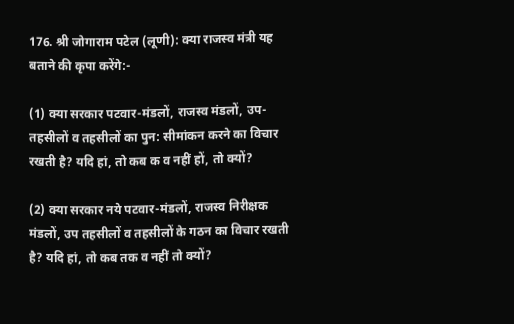176. श्री जोगाराम पटेल (लूणी): क्‍या राजस्‍व मंत्री यह बताने की कृपा करेंगे:-

(1) क्‍या सरकार पटवार-मंडलों, राजस्‍व मंडलों, उप-तहसीलों व तहसीलों का पुन: सीमांकन करने का विचार रखती है? यदि हां, तो कब क व नहीं हों, तो क्‍यों?

(2) क्‍या सरकार नये पटवार-मंडलों, राजस्‍व निरीक्षक मंडलों, उप तहसीलों व तहसीलों के गठन का विचार रखती है? यदि हां, तो कब तक व नहीं तो क्‍यों?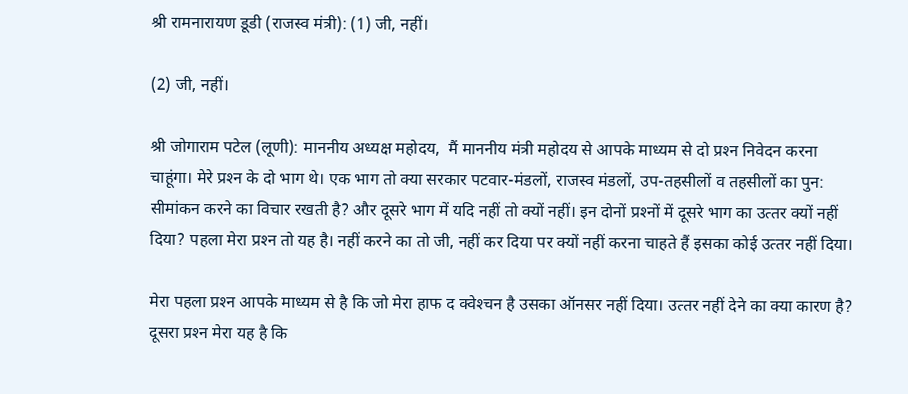श्री रामनारायण डूडी (राजस्‍व मंत्री): (1) जी, नहीं।

(2) जी, नहीं।

श्री जोगाराम पटेल (लूणी): माननीय अध्‍यक्ष महोदय,  मैं माननीय मंत्री महोदय से आपके माध्‍यम से दो प्रश्‍न निवेदन करना चाहूंगा। मेरे प्रश्‍न के दो भाग थे। एक भाग तो क्‍या सरकार पटवार-मंडलों, राजस्‍व मंडलों, उप-तहसीलों व तहसीलों का पुन: सीमांकन करने का विचार रखती है? और दूसरे भाग में यदि नहीं तो क्‍यों नहीं। इन दोनों प्रश्‍नों में दूसरे भाग का उत्‍तर क्‍यों नहीं दिया? पहला मेरा प्रश्‍न तो यह है। नहीं करने का तो जी, नहीं कर दिया पर क्‍यों नहीं करना चाहते हैं इसका कोई उत्‍तर नहीं दिया।

मेरा पहला प्रश्‍न आपके माध्‍यम से है कि जो मेरा हाफ द क्‍वेश्‍चन है उसका ऑनसर नहीं दिया। उत्‍तर नहीं देने का क्‍या कारण है? दूसरा प्रश्‍न मेरा यह है कि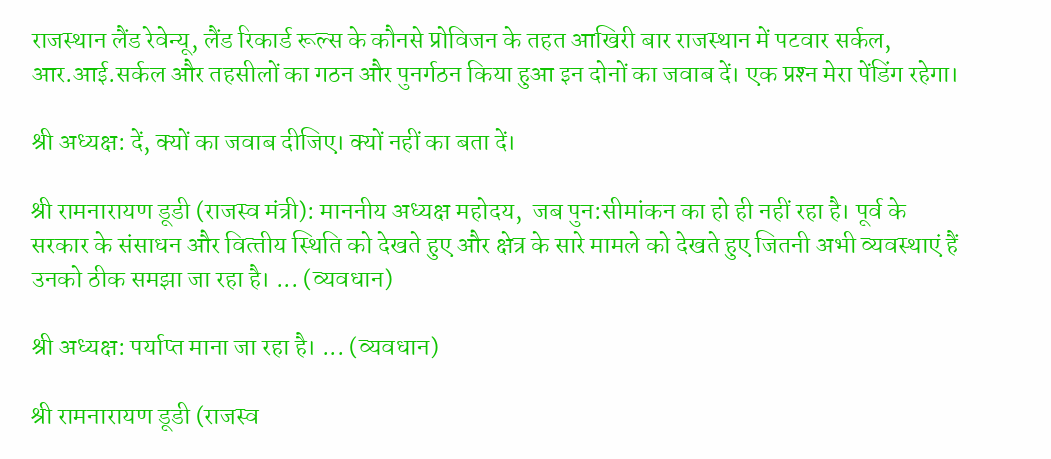राजस्‍थान लैंड रेवेन्‍यू, लैंड रिकार्ड रूल्‍स के कौनसे प्रोविजन के तहत आखिरी बार राजस्‍थान में पटवार सर्कल, आर.आई.सर्कल और तहसीलों का गठन और पुनर्गठन किया हुआ इन दोनों का जवाब दें। एक प्रश्‍न मेरा पेंडिंग रहेगा।

श्री अध्‍यक्ष: दें, क्‍यों का जवाब दीजिए। क्‍यों नहीं का बता दें।

श्री रामनारायण डूडी (राजस्‍व मंत्री): माननीय अध्‍यक्ष महोदय,  जब पुन:सीमांकन का हो ही नहीं रहा है। पूर्व के सरकार के संसाधन और वित्‍तीय स्थिति को देखते हुए और क्षेत्र के सारे मामले को देखते हुए जितनी अभी व्‍यवस्‍थाएं हैं उनको ठीक समझा जा रहा है। ... (व्‍यवधान)

श्री अध्‍यक्ष: पर्याप्‍त माना जा रहा है। ... (व्‍यवधान)

श्री रामनारायण डूडी (राजस्‍व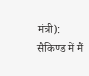मंत्री): सैकिण्‍ड में मैं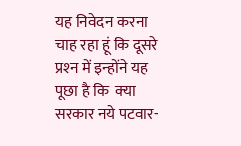यह निवेदन करना चाह रहा हूं कि दूसरे प्रश्‍न में इन्‍होंने यह पूछा है कि  क्‍या सरकार नये पटवार-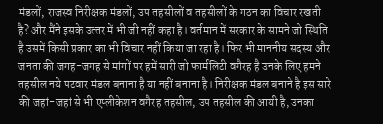मंडलों, राजस्‍व निरीक्षक मंडलों, उप तहसीलों व तहसीलों के गठन का विचार रखती है? और मैंने इसके उत्‍तर में भी जी नहीं कहा है। वर्तमान में सरकार के सामने जो स्थिति है उसमें किसी प्रकार का भी विचार नहीं किया जा रहा है। फिर भी माननीय सदस्‍य और जनता की जगह-जगह से मांगों पर हमें सारी जो फार्मलिटी वगैरह है उनके लिए हमने तहसील नये पटवार मंडल बनाना है या नहीं बनाना है। निरीक्षक मंडल बनाने है इस सारे की जहां-जहां से भी एप्‍लीकेशन वगैरह तहसील, उप तहसील की आयी है, उनका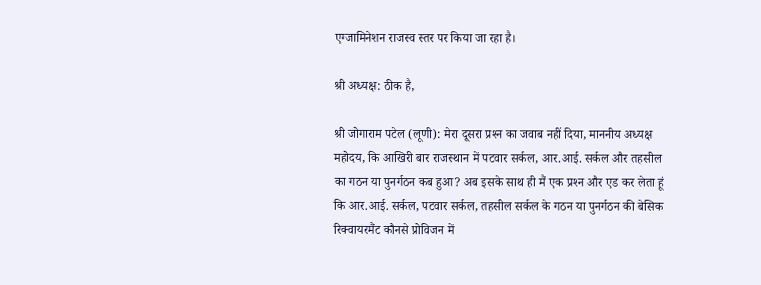एग्‍जामिनेशन राजस्‍व स्‍तर पर किया जा रहा है।

श्री अध्‍यक्ष: ठीक है,

श्री जोगाराम पटेल (लूणी): मेरा दूसरा प्रश्‍न का जवाब नहीं दिया, माननीय अध्‍यक्ष महोदय, कि आखिरी बार राजस्‍थान में पटवार सर्कल, आर.आई. सर्कल और तहसील का गठन या पुनर्गठन कब हुआ? अब इसके साथ ही मैं एक प्रश्‍न और एड कर लेता हूं कि आर.आई. सर्कल, पटवार सर्कल, तहसील सर्कल के गठन या पुनर्गठन की बेसिक रिक्‍वायरमैंट कौनसे प्रोविजन में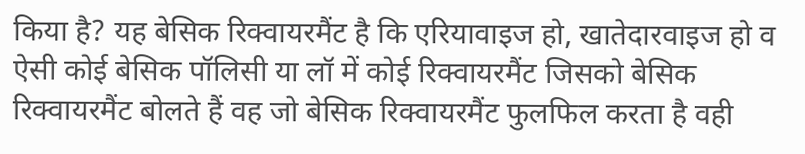किया है? यह बेसिक रिक्‍वायरमैंट है कि एरियावाइज हो, खातेदारवाइज हो व ऐसी कोई बेसिक पॉलिसी या लॉ में कोई रिक्‍वायरमैंट जिसको बेसिक रिक्‍वायरमैंट बोलते हैं वह जो बेसिक रिक्‍वायरमैंट फुलफिल करता है वही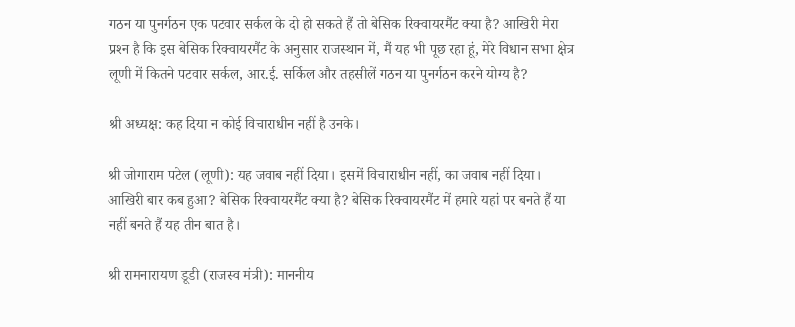गठन या पुनर्गठन एक पटवार सर्कल के दो हो सकते हैं तो बेसिक रिक्‍वायरमैंट क्‍या है? आखिरी मेरा प्रश्‍न है कि इस बेसिक रिक्‍वायरमैंट के अनुसार राजस्‍थान में, मैं यह भी पूछ रहा हूं, मेरे विधान सभा क्षेत्र लूणी में कितने पटवार सर्कल, आर.ई. सर्किल और तहसीलें गठन या पुनर्गठन करने योग्‍य है?

श्री अध्‍यक्ष: कह दिया न कोई विचाराधीन नहीं है उनके।

श्री जोगाराम पटेल (लूणी): यह जवाब नहीं दिया। इसमें विचाराधीन नहीं, का जवाब नहीं दिया। आखिरी बार कब हुआ? बेसिक रिक्‍वायरमैंट क्‍या है? बेसिक रिक्‍वायरमैंट में हमारे यहां पर बनते हैं या नहीं बनते हैं यह तीन बात है।

श्री रामनारायण डूडी (राजस्‍व मंत्री): माननीय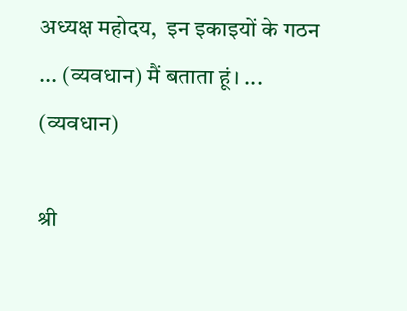अध्‍यक्ष महोदय,  इन इकाइयों के गठन ... (व्‍यवधान) मैं बताता हूं। ... (व्‍यवधान)

श्री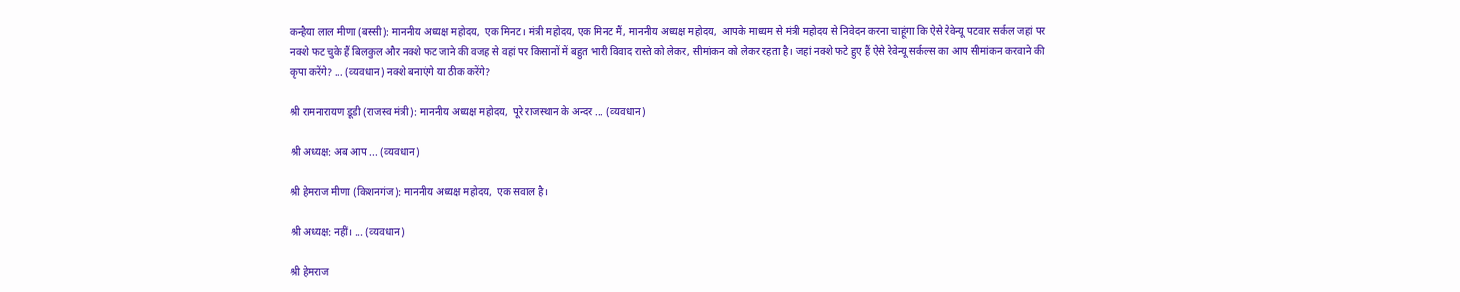कन्‍हैया लाल मीणा (बस्‍सी): माननीय अध्‍यक्ष महोदय,  एक मिनट। मंत्री महोदय, एक मिनट मैं, माननीय अध्‍यक्ष महोदय,  आपके माध्‍यम से मंत्री महोदय से निवेदन करना चाहूंगा कि ऐसे रेवेन्‍यू पटवार सर्कल जहां पर नक्‍शे फट चुके हैं बिलकुल और नक्‍शे फट जाने की वजह से वहां पर किसानों में बहुत भारी विवाद रास्‍ते को लेकर, सीमांकन को लेकर रहता है। जहां नक्‍शे फटे हुए हैं ऐसे रेवेन्‍यू सर्कल्‍स का आप सीमांकन करवाने की कृपा करेंगे? ... (व्‍यवधान) नक्‍शे बनाएंगे या ठीक करेंगे?

श्री रामनारायण डूडी (राजस्‍व मंत्री): माननीय अध्‍यक्ष महोदय,  पूरे राजस्‍थान के अन्‍दर ... (व्‍यवधान)

श्री अध्‍यक्ष: अब आप ... (व्‍यवधान)

श्री हेमराज मीणा (किशनगंज): माननीय अध्‍यक्ष महोदय,  एक सवाल है।

श्री अध्‍यक्ष: नहीं। ... (व्‍यवधान)

श्री हेमराज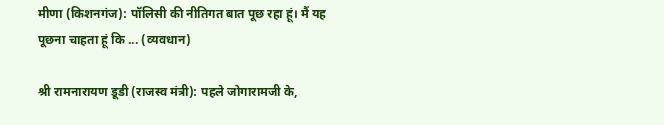मीणा (किशनगंज): पॉलिसी की नीतिगत बात पूछ रहा हूं। मैं यह पूछना चाहता हूं कि ... (व्‍यवधान)

श्री रामनारायण डूडी (राजस्‍व मंत्री): पहले जोगारामजी के,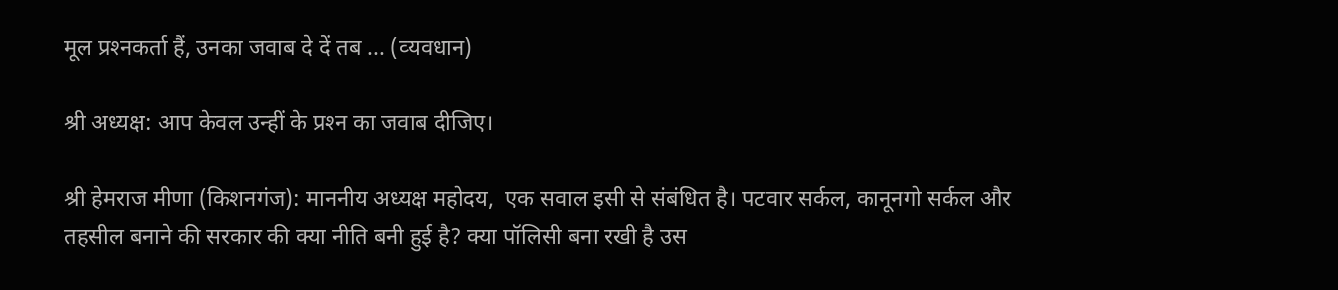मूल प्रश्‍नकर्ता हैं, उनका जवाब दे दें तब ... (व्‍यवधान)

श्री अध्‍यक्ष: आप केवल उन्‍हीं के प्रश्‍न का जवाब दीजिए।

श्री हेमराज मीणा (किशनगंज): माननीय अध्‍यक्ष महोदय,  एक सवाल इसी से संबंधित है। पटवार सर्कल, कानूनगो सर्कल और तहसील बनाने की सरकार की क्‍या नीति बनी हुई है? क्‍या पॉलिसी बना रखी है उस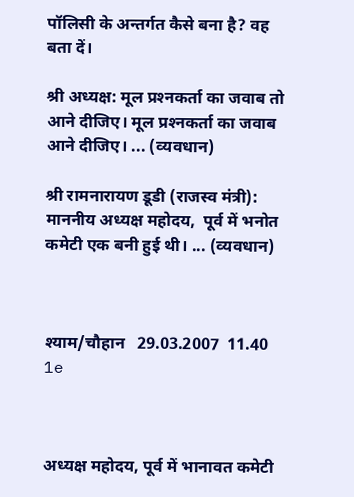पॉलिसी के अन्‍तर्गत कैसे बना है? वह बता दें।

श्री अध्‍यक्ष: मूल प्रश्‍नकर्ता का जवाब तो आने दीजिए। मूल प्रश्‍नकर्ता का जवाब आने दीजिए। ... (व्‍यवधान)

श्री रामनारायण डूडी (राजस्‍व मंत्री): माननीय अध्‍यक्ष महोदय,  पूर्व में भनोत कमेटी एक बनी हुई थी। ... (व्‍यवधान)



श्‍याम/चौहान   29.03.2007  11.40  1e



अध्‍यक्ष महोदय, पूर्व में भानावत कमेटी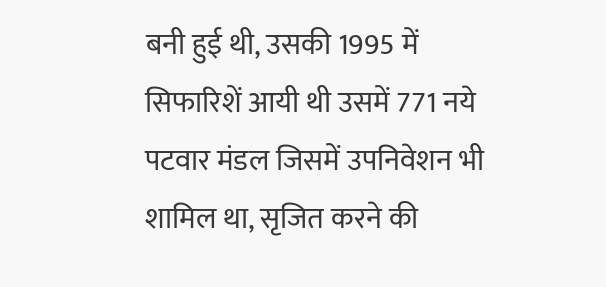बनी हुई थी, उसकी 1995 में सिफारिशें आयी थी उसमें 771 नये पटवार मंडल जिसमें उपनिवेशन भी शामिल था, सृजित करने की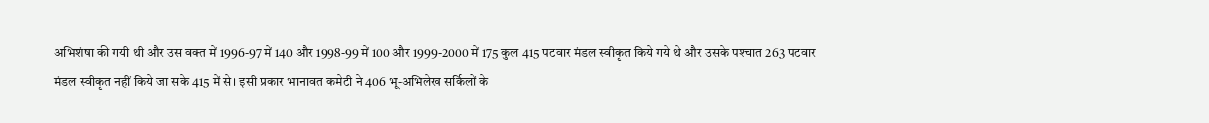अभिशंषा की गयी थी और उस वक्‍त में 1996-97 में 140 और 1998-99 में 100 और 1999-2000 में 175 कुल 415 पटवार मंडल स्‍वीकृत किये गये थे और उसके पश्‍चात 263 पटवार मंडल स्‍वीकृत नहीं किये जा सके 415 में से। इसी प्रकार भानावत कमेटी ने 406 भू-अभिलेख सर्किलों के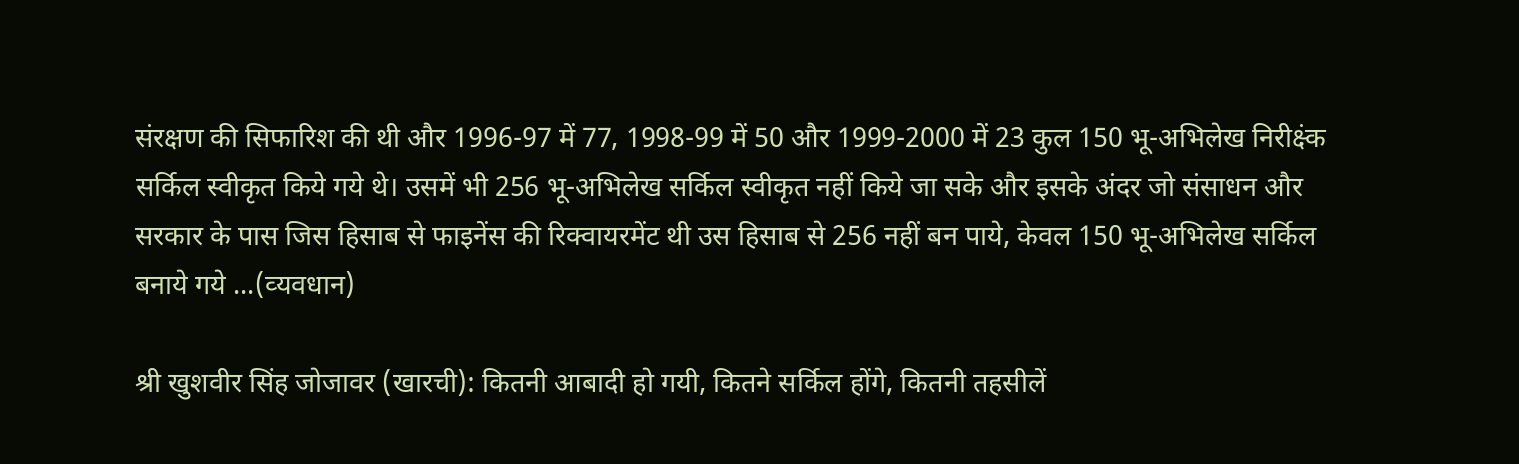संरक्षण की सिफारिश की थी और 1996-97 में 77, 1998-99 में 50 और 1999-2000 में 23 कुल 150 भू-अभिलेख निरीक्ष्‍ंक सर्किल स्‍वीकृत किये गये थे। उसमें भी 256 भू-अभिलेख सर्किल स्‍वीकृत नहीं किये जा सके और इसके अंदर जो संसाधन और सरकार के पास जिस हिसाब से फाइनेंस की रिक्‍वायरमेंट थी उस हिसाब से 256 नहीं बन पाये, केवल 150 भू-अभिलेख सर्किल बनाये गये ...(व्‍यवधान)

श्री खुशवीर सिंह जोजावर (खारची): कितनी आबादी हो गयी, कितने सर्किल होंगे, कितनी तहसीलें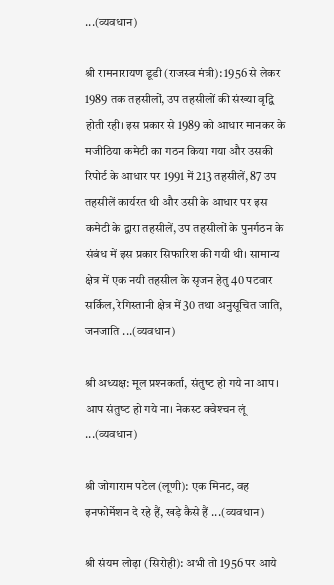...(व्‍यवधान)

श्री रामनारायण डूडी (राजस्‍व मंत्री): 1956 से लेकर 1989 तक तहसीलों, उप तहसीलों की संख्‍या वृद्वि होती रही। इस प्रकार से 1989 को आधार मानकर के मजीठिया कमेटी का गठन किया गया और उसकी रिपोर्ट के आधार पर 1991 में 213 तहसीलें, 87 उप तहसीलें कार्यरत थी और उसी के आधार पर इस कमेटी के द्वारा तहसीलें, उप तहसीलों के पुनर्गठन के संबंध में इस प्रकार सिफारिश की गयी थी। सामान्‍य क्षेत्र में एक नयी तहसील के सृजन हेतु 40 पटवार सर्किल, रेगिस्‍तानी क्षेत्र में 30 तथा अनुसूचित जाति, जनजाति ...(व्‍यवधान)

श्री अध्‍यक्ष: मूल प्रश्‍नकर्ता, संतुष्‍ट हो गये ना आप। आप संतुष्‍ट हो गये ना। नेकस्‍ट क्‍वेश्‍चन लूं ...(व्‍यवधान)

श्री जोगाराम पटेल (लूणी): एक मिनट, वह इनफोर्मेशन दे रहे हैं, खड़े कैसे हैं ...(व्‍यवधान)

श्री संयम लोढ़ा (सिरोही): अभी तो 1956 पर आये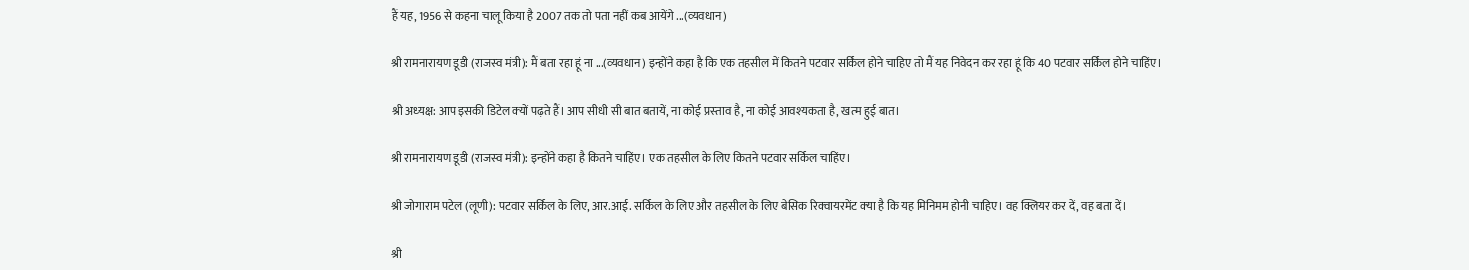हैं यह, 1956 से कहना चालू किया है 2007 तक तो पता नहीं कब आयेंगे ...(व्‍यवधान)

श्री रामनारायण डूडी (राजस्‍व मंत्री): मैं बता रहा हूं ना ...(व्‍यवधान) इन्‍होंने कहा है कि एक तहसील में कितने पटवार सर्किल होने चाहिए तो मैं यह निवेदन कर रहा हूं कि 40 पटवार सर्किल होने चाहिंए।

श्री अध्‍यक्ष: आप इसकी डिटेल क्‍यों पढ़ते हैं। आप सीधी सी बात बतायें, ना कोई प्रस्‍ताव है, ना कोई आवश्‍यकता है, खत्‍म हुई बात।

श्री रामनारायण डूडी (राजस्‍व मंत्री): इन्‍होंने कहा है कितने चाहिंए। एक तहसील के लिए कितने पटवार सर्किल चाहिंए।

श्री जोगाराम पटेल (लूणी): पटवार सर्किल के लिए, आर.आई. सर्किल के लिए और तहसील के लिए बेसिक रिक्‍वायरमेंट क्‍या है कि यह मिनिमम होनी चाहिए। वह क्लियर कर दें, वह बता दें।

श्री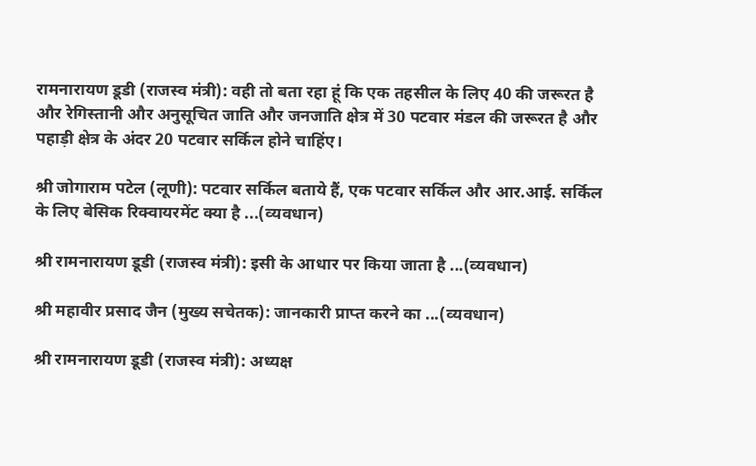रामनारायण डूडी (राजस्‍व मंत्री): वही तो बता रहा हूं कि एक तहसील के लिए 40 की जरूरत है और रेगिस्‍तानी और अनुसूचित जाति और जनजाति क्षेत्र में 30 पटवार मंडल की जरूरत है और पहाड़ी क्षेत्र के अंदर 20 पटवार सर्किल होने चाहिंए।

श्री जोगाराम पटेल (लूणी): पटवार सर्किल बताये हैं, एक पटवार सर्किल और आर.आई. सर्किल के लिए बेसिक रिक्‍वायरमेंट क्‍या है ...(व्‍यवधान)

श्री रामनारायण डूडी (राजस्‍व मंत्री): इसी के आधार पर किया जाता है ...(व्‍यवधान)

श्री महावीर प्रसाद जैन (मुख्‍य सचेतक): जानकारी प्राप्‍त करने का ...(व्‍यवधान)

श्री रामनारायण डूडी (राजस्‍व मंत्री): अध्‍यक्ष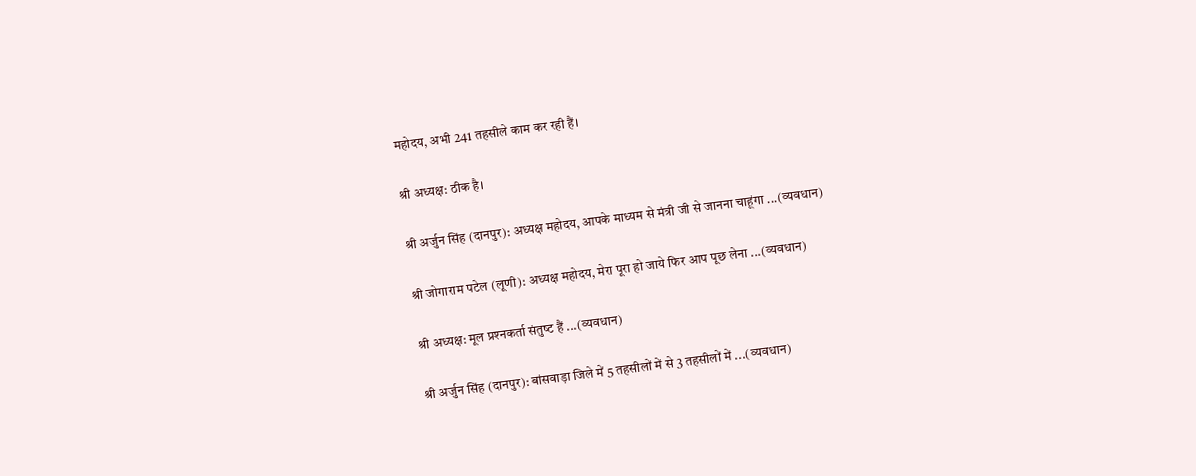महोदय, अभी 241 तहसीले काम कर रही हैं।

श्री अध्‍यक्ष: ठीक है।

श्री अर्जुन सिंह (दानपुर): अध्‍यक्ष महोदय, आपके माध्‍यम से मंत्री जी से जानना चाहूंगा ...(व्‍यवधान)

श्री जोगाराम पटेल (लूणी): अध्‍यक्ष महोदय, मेरा पूरा हो जाये फिर आप पूछ लेना ...(व्‍यवधान)

श्री अध्‍यक्ष: मूल प्रश्‍नकर्ता संतुष्‍ट हैं ...(व्‍यवधान)

श्री अर्जुन सिंह (दानपुर): बांसवाड़ा जिले में 5 तहसीलों में से 3 तहसीलों में ...(व्‍यवधान)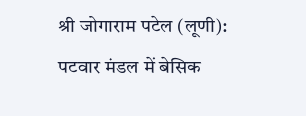श्री जोगाराम पटेल (लूणी): पटवार मंडल में बेसिक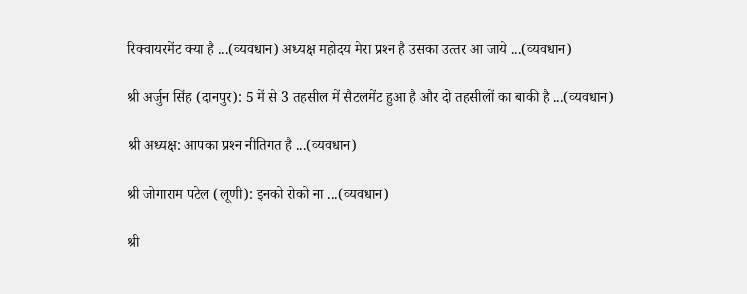रिक्‍वायरमेंट क्‍या है ...(व्‍यवधान) अध्‍यक्ष महोदय मेरा प्रश्‍न है उसका उत्‍तर आ जाये ...(व्‍यवधान)

श्री अर्जुन सिंह (दानपुर): 5 में से 3 तहसील में सैटलमेंट हुआ है और दो तहसीलों का बाकी है ...(व्‍यवधान)

श्री अध्‍यक्ष: आपका प्रश्‍न नीतिगत है ...(व्‍यवधान)

श्री जोगाराम पटेल (लूणी): इनको रोको ना ...(व्‍यवधान)

श्री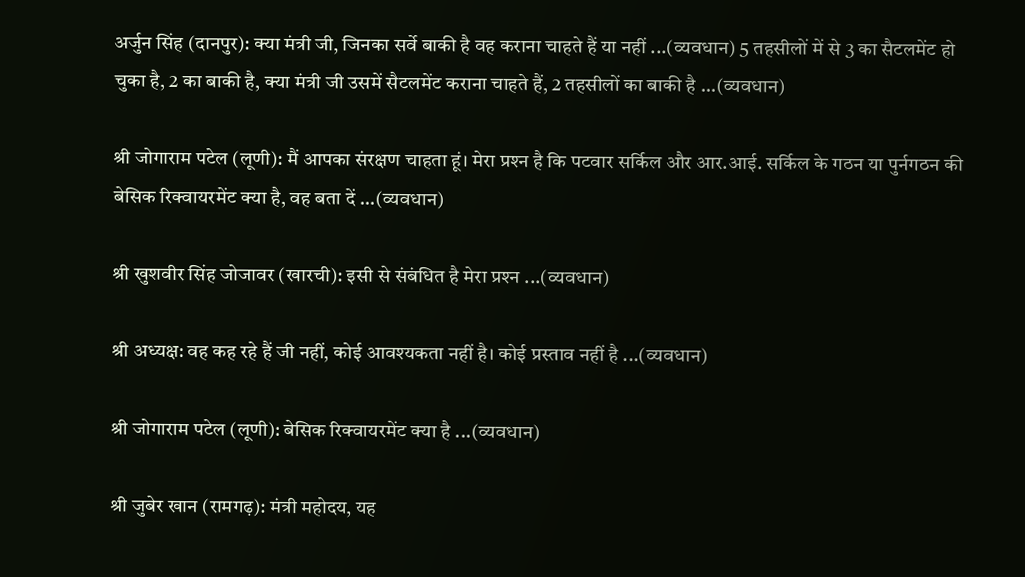अर्जुन सिंह (दानपुर): क्‍या मंत्री जी, जिनका सर्वे बाकी है वह कराना चाहते हैं या नहीं ...(व्‍यवधान) 5 तहसीलों में से 3 का सैटलमेंट हो चुका है, 2 का बाकी है, क्‍या मंत्री जी उसमें सैटलमेंट कराना चाहते हैं, 2 तहसीलों का बाकी है ...(व्‍यवधान)

श्री जोगाराम पटेल (लूणी): मैं आपका संरक्षण चाहता हूं। मेरा प्रश्‍न है कि पटवार सर्किल और आर.आई. सर्किल के गठन या पुर्नगठन की बेसिक रिक्‍वायरमेंट क्‍या है, वह बता दें ...(व्‍यवधान)

श्री खुशवीर सिंह जोजावर (खारची): इसी से संबंधित है मेरा प्रश्‍न ...(व्‍यवधान)

श्री अध्‍यक्ष: वह कह रहे हैं जी नहीं, कोई आवश्‍यकता नहीं है। कोई प्रस्‍ताव नहीं है ...(व्‍यवधान)

श्री जोगाराम पटेल (लूणी): बेसिक रिक्‍वायरमेंट क्‍या है ...(व्‍यवधान)

श्री जुबेर खान (रामगढ़): मंत्री महोदय, यह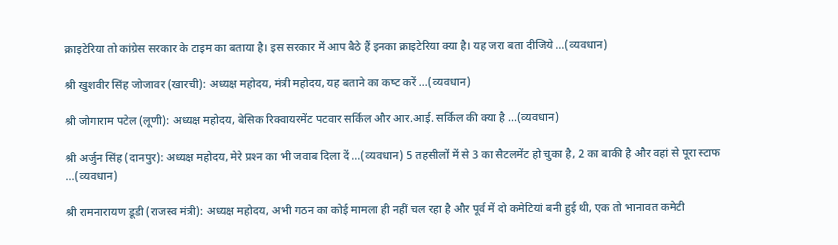क्राइटेरिया तो कांग्रेस सरकार के टाइम का बताया है। इस सरकार में आप बैठे हैं इनका क्राइटेरिया क्‍या है। यह जरा बता दीजिये ...(व्‍यवधान)

श्री खुशवीर सिंह जोजावर (खारची): अध्‍यक्ष महोदय, मंत्री महोदय, यह बताने का कष्‍ट करें ...(व्‍यवधान)

श्री जोगाराम पटेल (लूणी): अध्‍यक्ष महोदय, बेसिक रिक्‍वायरमेंट पटवार सर्किल और आर.आई. सर्किल की क्‍या है ...(व्‍यवधान)

श्री अर्जुन सिंह (दानपुर): अध्‍यक्ष महोदय, मेरे प्रश्‍न का भी जवाब दिला दें ...(व्‍यवधान) 5 तहसीलों में से 3 का सैटलमेंट हो चुका है, 2 का बाकी है और वहां से पूरा स्‍टाफ ...(व्‍यवधान)

श्री रामनारायण डूडी (राजस्‍व मंत्री): अध्‍यक्ष महोदय, अभी गठन का कोई मामला ही नहीं चल रहा है और पूर्व में दो कमेटियां बनी हुई थी, एक तो भानावत कमेटी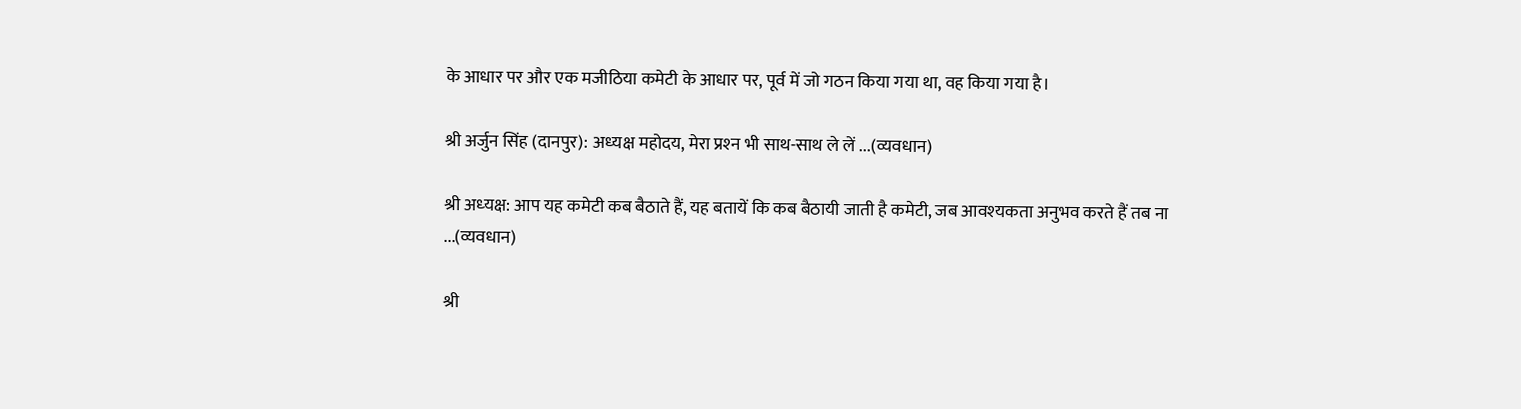के आधार पर और एक मजीठिया कमेटी के आधार पर, पूर्व में जो गठन किया गया था, वह किया गया है।

श्री अर्जुन सिंह (दानपुर): अध्‍यक्ष महोदय, मेरा प्रश्‍न भी साथ-साथ ले लें ...(व्‍यवधान)

श्री अध्‍यक्ष: आप यह कमेटी कब बैठाते हैं, यह बतायें कि कब बैठायी जाती है कमेटी, जब आवश्‍यकता अनुभव करते हैं तब ना ...(व्‍यवधान)

श्री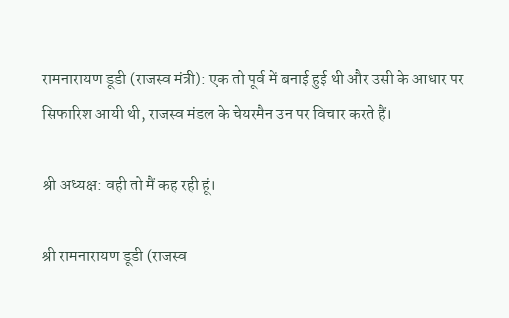रामनारायण डूडी (राजस्‍व मंत्री): एक तो पूर्व में बनाई हुई थी और उसी के आधार पर सिफारिश आयी थी, राजस्‍व मंडल के चेयरमैन उन पर विचार करते हैं।

श्री अध्‍यक्ष: वही तो मैं कह रही हूं।

श्री रामनारायण डूडी (राजस्‍व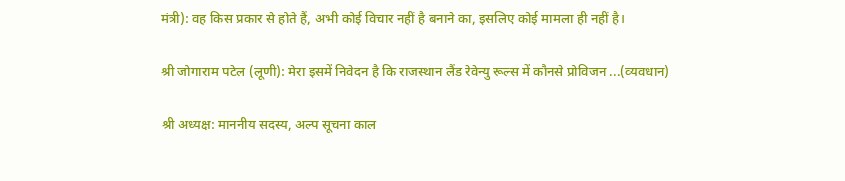मंत्री): वह किस प्रकार से होते हैं, अभी कोई विचार नहीं है बनाने का, इसलिए कोई मामला ही नहीं है।

श्री जोगाराम पटेल (लूणी): मेरा इसमें निवेदन है कि राजस्‍थान लैंड रेवेन्‍यु रूल्‍स में कौनसे प्रोविजन ...(व्‍यवधान)

श्री अध्‍यक्ष: माननीय सदस्‍य, अल्‍प सूचना काल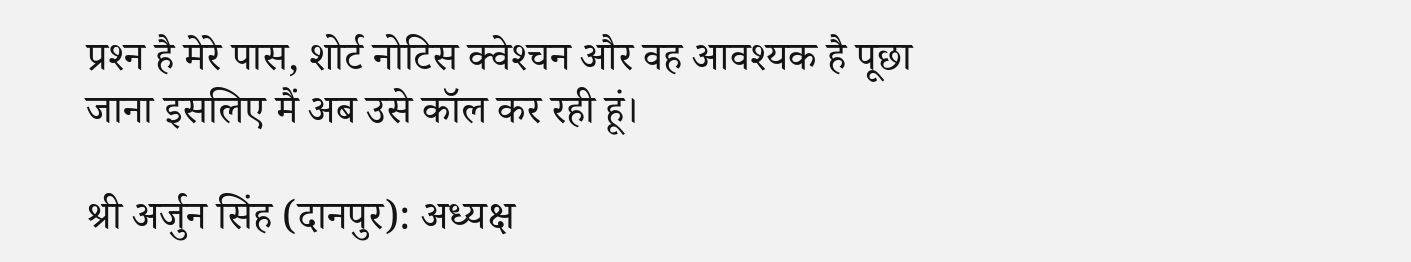प्रश्‍न है मेरे पास, शोर्ट नोटिस क्‍वेश्‍चन और वह आवश्‍यक है पूछा जाना इसलिए मैं अब उसे कॉल कर रही हूं।

श्री अर्जुन सिंह (दानपुर): अध्‍यक्ष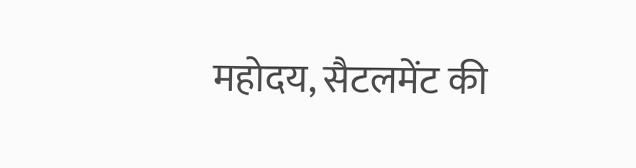महोदय, सैटलमेंट की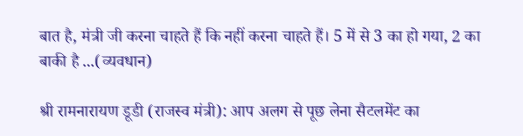बात है, मंत्री जी करना चाहते हैं कि नहीं करना चाहते हैं। 5 में से 3 का हो गया, 2 का बाकी है ...(व्‍यवधान)

श्री रामनारायण डूडी (राजस्‍व मंत्री): आप अलग से पूछ लेना सैटलमेंट का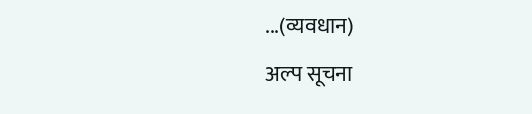...(व्‍यवधान)

अल्‍प सूचना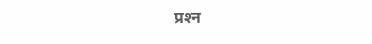प्रश्‍न